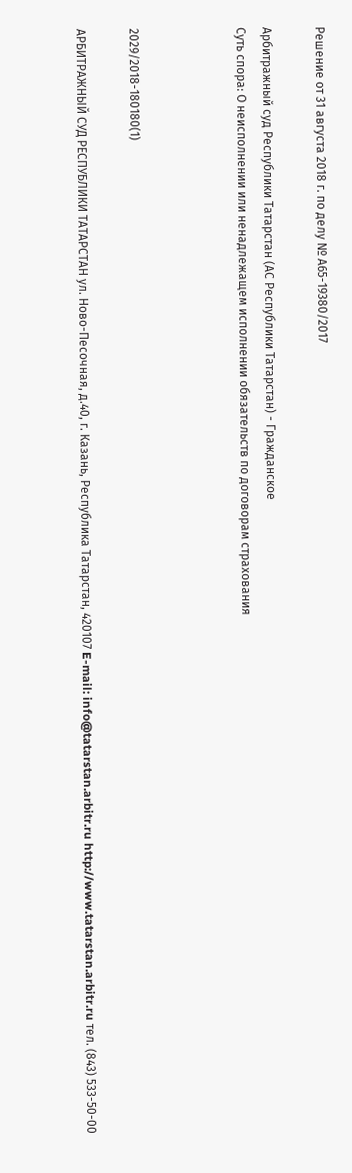Решение от 31 августа 2018 г. по делу № А65-19380/2017

Арбитражный суд Республики Татарстан (АС Республики Татарстан) - Гражданское
Суть спора: О неисполнении или ненадлежащем исполнении обязательств по договорам страхования



2029/2018-180180(1)

АРБИТРАЖНЫЙ СУД РЕСПУБЛИКИ ТАТАРСТАН ул. Ново-Песочная, д.40, г. Казань, Республика Татарстан, 420107 E-mail: info@tatarstan.arbitr.ru http://www.tatarstan.arbitr.ru тел. (843) 533-50-00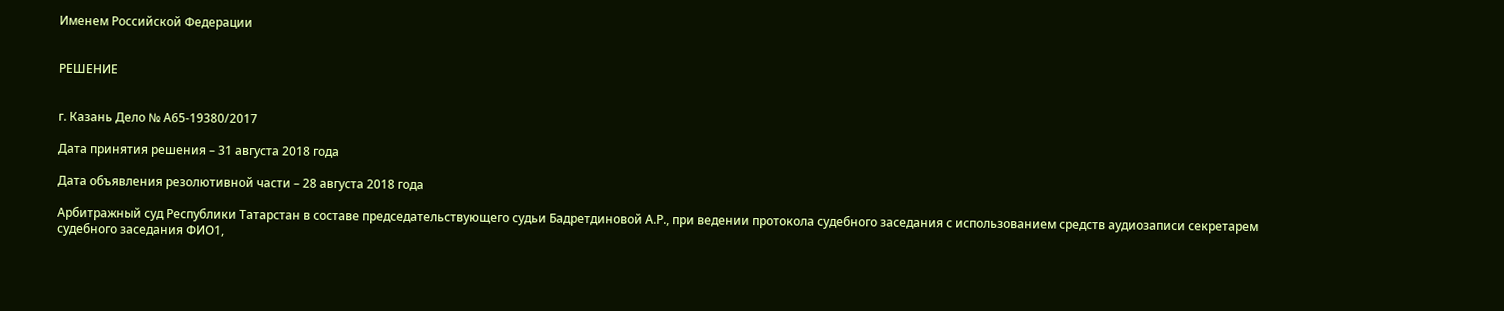Именем Российской Федерации


РЕШЕНИЕ


г. Казань Дело № А65-19380/2017

Дата принятия решения – 31 августа 2018 года

Дата объявления резолютивной части – 28 августа 2018 года

Арбитражный суд Республики Татарстан в составе председательствующего судьи Бадретдиновой А.Р., при ведении протокола судебного заседания с использованием средств аудиозаписи секретарем судебного заседания ФИО1,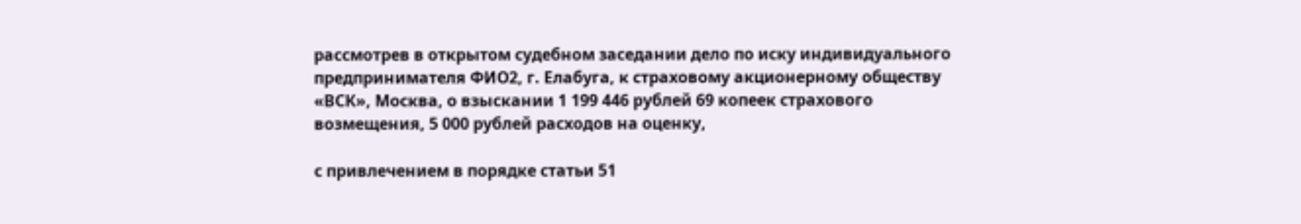рассмотрев в открытом судебном заседании дело по иску индивидуального предпринимателя ФИО2, г. Елабуга, к страховому акционерному обществу «ВСК», Москва, о взыскании 1 199 446 рублей 69 копеек страхового возмещения, 5 000 рублей расходов на оценку,

с привлечением в порядке статьи 51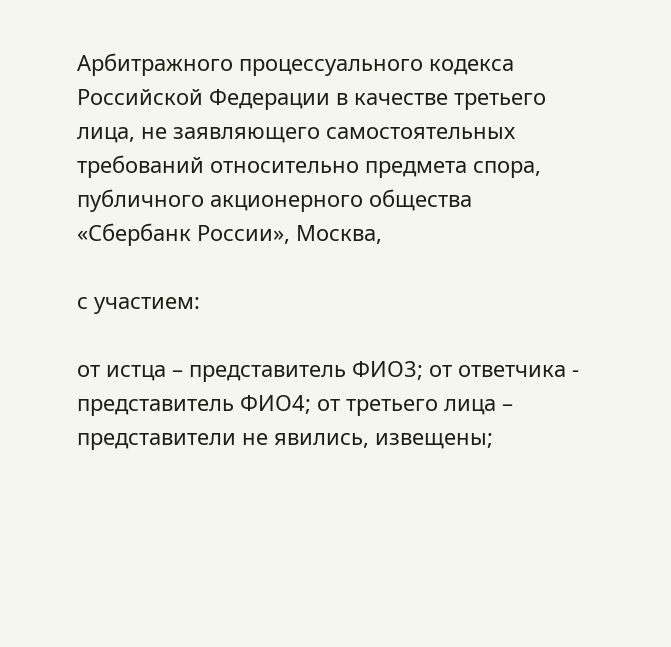Арбитражного процессуального кодекса Российской Федерации в качестве третьего лица, не заявляющего самостоятельных требований относительно предмета спора, публичного акционерного общества «Сбербанк России», Москва,

с участием:

от истца – представитель ФИО3; от ответчика - представитель ФИО4; от третьего лица – представители не явились, извещены;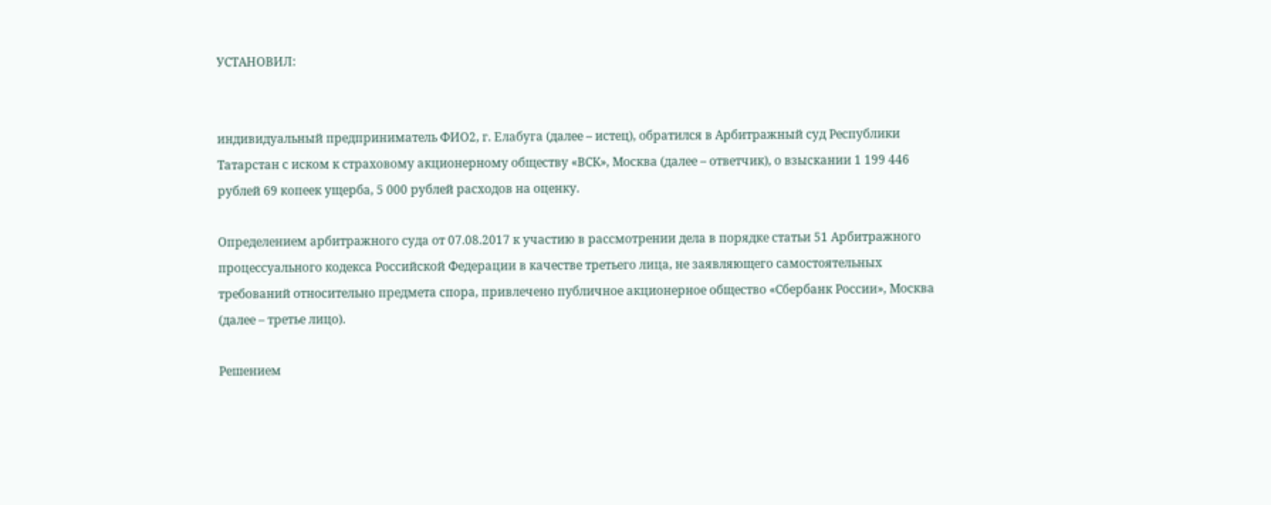УСТАНОВИЛ:


индивидуальный предприниматель ФИО2, г. Елабуга (далее – истец), обратился в Арбитражный суд Республики Татарстан с иском к страховому акционерному обществу «ВСК», Москва (далее – ответчик), о взыскании 1 199 446 рублей 69 копеек ущерба, 5 000 рублей расходов на оценку.

Определением арбитражного суда от 07.08.2017 к участию в рассмотрении дела в порядке статьи 51 Арбитражного процессуального кодекса Российской Федерации в качестве третьего лица, не заявляющего самостоятельных требований относительно предмета спора, привлечено публичное акционерное общество «Сбербанк России», Москва (далее – третье лицо).

Решением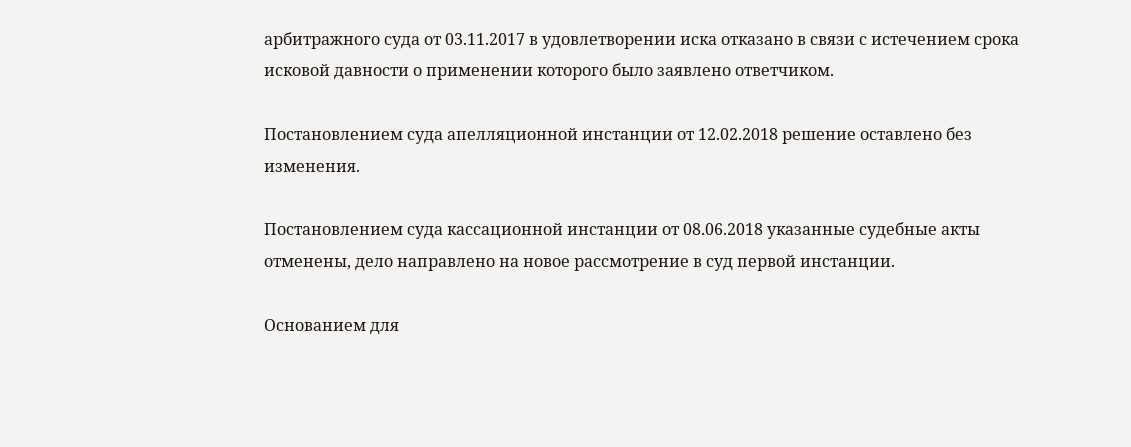арбитражного суда от 03.11.2017 в удовлетворении иска отказано в связи с истечением срока исковой давности о применении которого было заявлено ответчиком.

Постановлением суда апелляционной инстанции от 12.02.2018 решение оставлено без изменения.

Постановлением суда кассационной инстанции от 08.06.2018 указанные судебные акты отменены, дело направлено на новое рассмотрение в суд первой инстанции.

Основанием для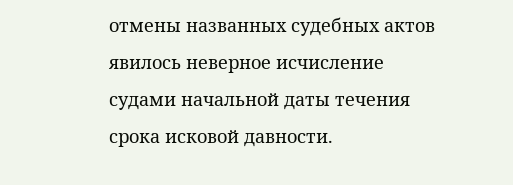отмены названных судебных актов явилось неверное исчисление судами начальной даты течения срока исковой давности.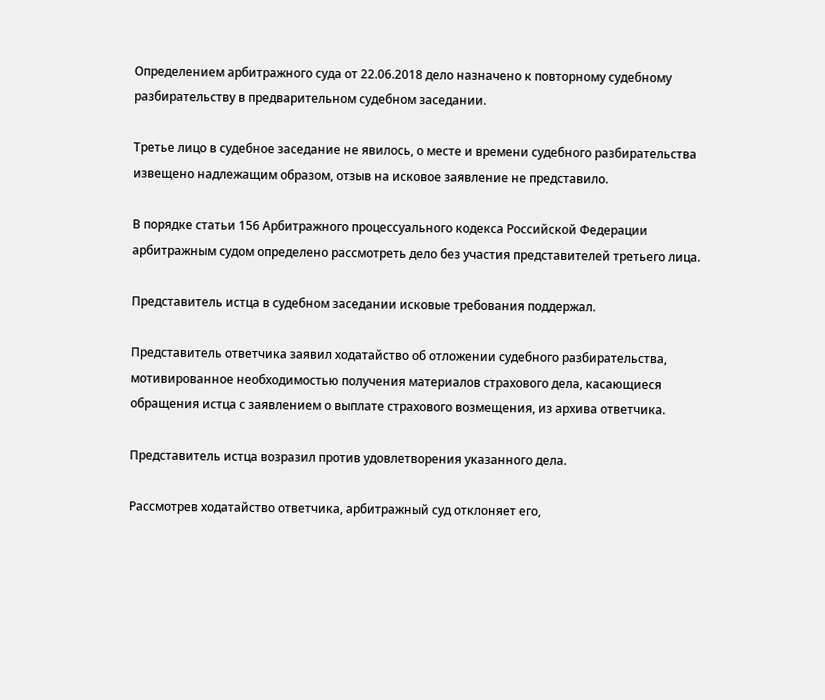Определением арбитражного суда от 22.06.2018 дело назначено к повторному судебному разбирательству в предварительном судебном заседании.

Третье лицо в судебное заседание не явилось, о месте и времени судебного разбирательства извещено надлежащим образом, отзыв на исковое заявление не представило.

В порядке статьи 156 Арбитражного процессуального кодекса Российской Федерации арбитражным судом определено рассмотреть дело без участия представителей третьего лица.

Представитель истца в судебном заседании исковые требования поддержал.

Представитель ответчика заявил ходатайство об отложении судебного разбирательства, мотивированное необходимостью получения материалов страхового дела, касающиеся обращения истца с заявлением о выплате страхового возмещения, из архива ответчика.

Представитель истца возразил против удовлетворения указанного дела.

Рассмотрев ходатайство ответчика, арбитражный суд отклоняет его,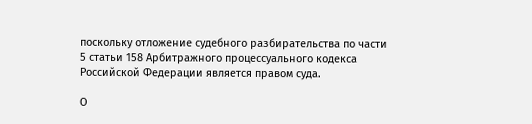поскольку отложение судебного разбирательства по части 5 статьи 158 Арбитражного процессуального кодекса Российской Федерации является правом суда.

О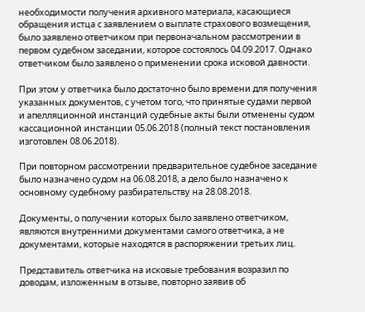необходимости получения архивного материала, касающиеся обращения истца с заявлением о выплате страхового возмещения, было заявлено ответчиком при первоначальном рассмотрении в первом судебном заседании, которое состоялось 04.09.2017. Однако ответчиком было заявлено о применении срока исковой давности.

При этом у ответчика было достаточно было времени для получения указанных документов, с учетом того, что принятые судами первой и апелляционной инстанций судебные акты были отменены судом кассационной инстанции 05.06.2018 (полный текст постановления изготовлен 08.06.2018).

При повторном рассмотрении предварительное судебное заседание было назначено судом на 06.08.2018, а дело было назначено к основному судебному разбирательству на 28.08.2018.

Документы, о получении которых было заявлено ответчиком, являются внутренними документами самого ответчика, а не документами, которые находятся в распоряжении третьих лиц.

Представитель ответчика на исковые требования возразил по доводам, изложенным в отзыве, повторно заявив об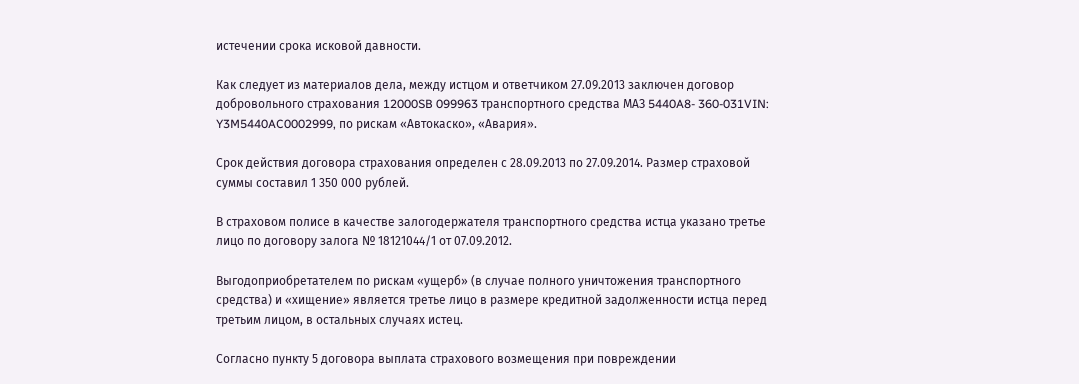истечении срока исковой давности.

Как следует из материалов дела, между истцом и ответчиком 27.09.2013 заключен договор добровольного страхования 12000SB 099963 транспортного средства МАЗ 5440A8- 360-031VIN: Y3M5440AC0002999, по рискам «Автокаско», «Авария».

Срок действия договора страхования определен с 28.09.2013 по 27.09.2014. Размер страховой суммы составил 1 350 000 рублей.

В страховом полисе в качестве залогодержателя транспортного средства истца указано третье лицо по договору залога № 18121044/1 от 07.09.2012.

Выгодоприобретателем по рискам «ущерб» (в случае полного уничтожения транспортного средства) и «хищение» является третье лицо в размере кредитной задолженности истца перед третьим лицом, в остальных случаях истец.

Согласно пункту 5 договора выплата страхового возмещения при повреждении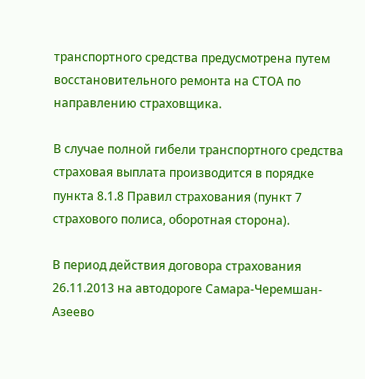транспортного средства предусмотрена путем восстановительного ремонта на СТОА по направлению страховщика.

В случае полной гибели транспортного средства страховая выплата производится в порядке пункта 8.1.8 Правил страхования (пункт 7 страхового полиса, оборотная сторона).

В период действия договора страхования 26.11.2013 на автодороге Самара-Черемшан- Азеево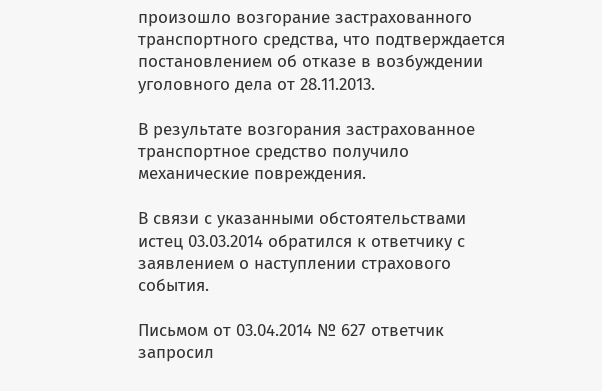произошло возгорание застрахованного транспортного средства, что подтверждается постановлением об отказе в возбуждении уголовного дела от 28.11.2013.

В результате возгорания застрахованное транспортное средство получило механические повреждения.

В связи с указанными обстоятельствами истец 03.03.2014 обратился к ответчику с заявлением о наступлении страхового события.

Письмом от 03.04.2014 № 627 ответчик запросил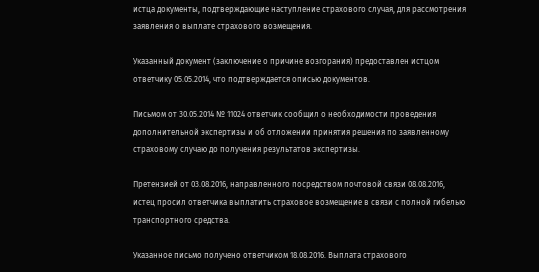истца документы, подтверждающие наступление страхового случая, для рассмотрения заявления о выплате страхового возмещения.

Указанный документ (заключение о причине возгорания) предоставлен истцом ответчику 05.05.2014, что подтверждается описью документов.

Письмом от 30.05.2014 № 11024 ответчик сообщил о необходимости проведения дополнительной экспертизы и об отложении принятия решения по заявленному страховому случаю до получения результатов экспертизы.

Претензией от 03.08.2016, направленного посредством почтовой связи 08.08.2016, истец просил ответчика выплатить страховое возмещение в связи с полной гибелью транспортного средства.

Указанное письмо получено ответчиком 18.08.2016. Выплата страхового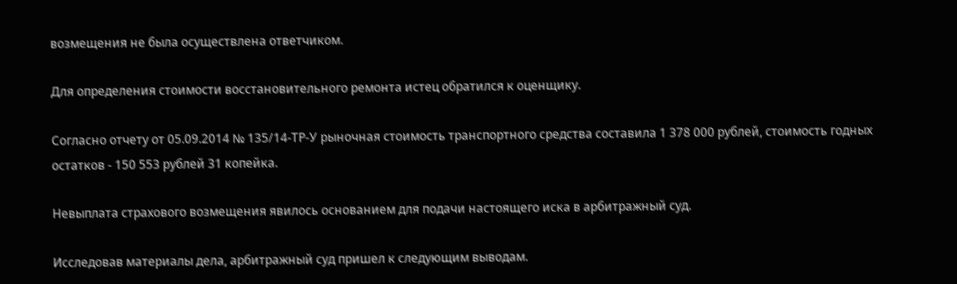возмещения не была осуществлена ответчиком.

Для определения стоимости восстановительного ремонта истец обратился к оценщику.

Согласно отчету от 05.09.2014 № 135/14-ТР-У рыночная стоимость транспортного средства составила 1 378 000 рублей, стоимость годных остатков - 150 553 рублей 31 копейка.

Невыплата страхового возмещения явилось основанием для подачи настоящего иска в арбитражный суд.

Исследовав материалы дела, арбитражный суд пришел к следующим выводам.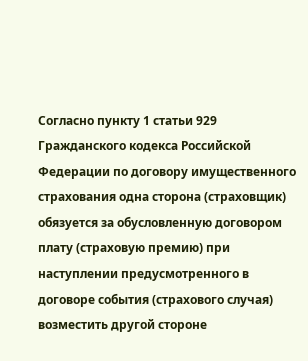Согласно пункту 1 статьи 929 Гражданского кодекса Российской Федерации по договору имущественного страхования одна сторона (страховщик) обязуется за обусловленную договором плату (страховую премию) при наступлении предусмотренного в договоре события (страхового случая) возместить другой стороне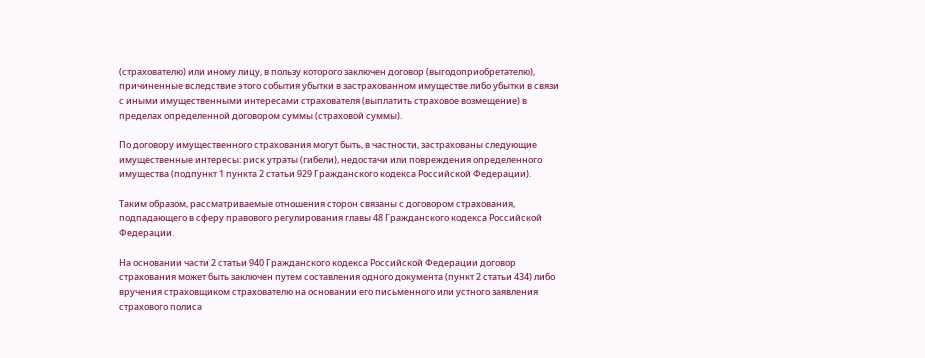(страхователю) или иному лицу, в пользу которого заключен договор (выгодоприобретателю), причиненные вследствие этого события убытки в застрахованном имуществе либо убытки в связи с иными имущественными интересами страхователя (выплатить страховое возмещение) в пределах определенной договором суммы (страховой суммы).

По договору имущественного страхования могут быть, в частности, застрахованы следующие имущественные интересы: риск утраты (гибели), недостачи или повреждения определенного имущества (подпункт 1 пункта 2 статьи 929 Гражданского кодекса Российской Федерации).

Таким образом, рассматриваемые отношения сторон связаны с договором страхования, подпадающего в сферу правового регулирования главы 48 Гражданского кодекса Российской Федерации.

На основании части 2 статьи 940 Гражданского кодекса Российской Федерации договор страхования может быть заключен путем составления одного документа (пункт 2 статьи 434) либо вручения страховщиком страхователю на основании его письменного или устного заявления страхового полиса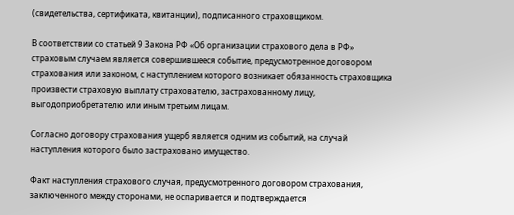(свидетельства, сертификата, квитанции), подписанного страховщиком.

В соответствии со статьей 9 Закона РФ «Об организации страхового дела в РФ» страховым случаем является совершившееся событие, предусмотренное договором страхования или законом, с наступлением которого возникает обязанность страховщика произвести страховую выплату страхователю, застрахованному лицу, выгодоприобретателю или иным третьим лицам.

Согласно договору страхования ущерб является одним из событий, на случай наступления которого было застраховано имущество.

Факт наступления страхового случая, предусмотренного договором страхования, заключенного между сторонами, не оспаривается и подтверждается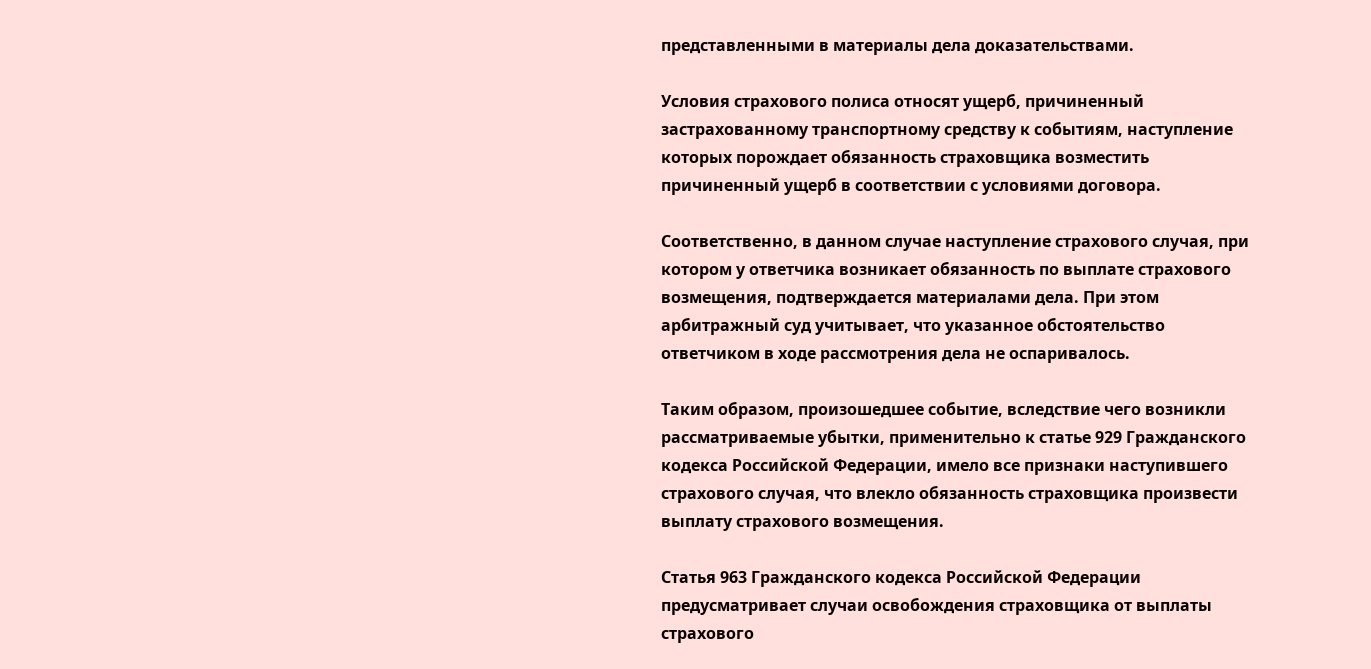представленными в материалы дела доказательствами.

Условия страхового полиса относят ущерб, причиненный застрахованному транспортному средству к событиям, наступление которых порождает обязанность страховщика возместить причиненный ущерб в соответствии с условиями договора.

Соответственно, в данном случае наступление страхового случая, при котором у ответчика возникает обязанность по выплате страхового возмещения, подтверждается материалами дела. При этом арбитражный суд учитывает, что указанное обстоятельство ответчиком в ходе рассмотрения дела не оспаривалось.

Таким образом, произошедшее событие, вследствие чего возникли рассматриваемые убытки, применительно к статье 929 Гражданского кодекса Российской Федерации, имело все признаки наступившего страхового случая, что влекло обязанность страховщика произвести выплату страхового возмещения.

Статья 963 Гражданского кодекса Российской Федерации предусматривает случаи освобождения страховщика от выплаты страхового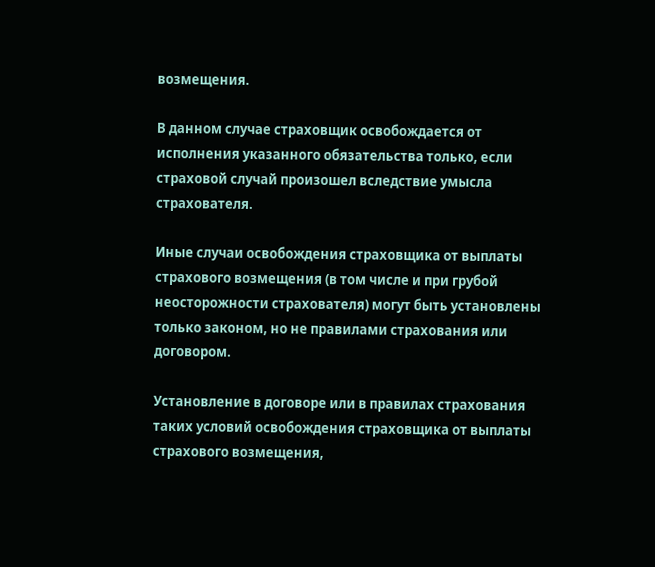возмещения.

В данном случае страховщик освобождается от исполнения указанного обязательства только, если страховой случай произошел вследствие умысла страхователя.

Иные случаи освобождения страховщика от выплаты страхового возмещения (в том числе и при грубой неосторожности страхователя) могут быть установлены только законом, но не правилами страхования или договором.

Установление в договоре или в правилах страхования таких условий освобождения страховщика от выплаты страхового возмещения,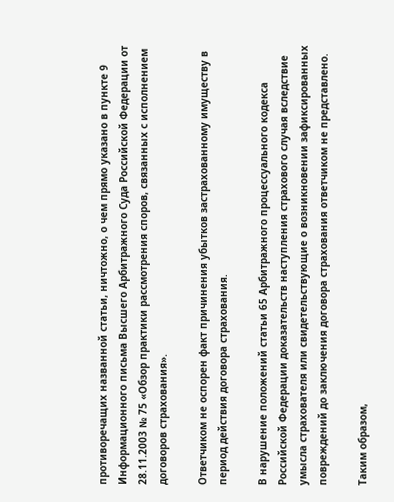противоречащих названной статьи, ничтожно, о чем прямо указано в пункте 9 Информационного письма Высшего Арбитражного Суда Российской Федерации от 28.11.2003 № 75 «Обзор практики рассмотрения споров, связанных с исполнением договоров страхования».

Ответчиком не оспорен факт причинения убытков застрахованному имуществу в период действия договора страхования.

В нарушение положений статьи 65 Арбитражного процессуального кодекса Российской Федерации доказательств наступления страхового случая вследствие умысла страхователя или свидетельствующие о возникновении зафиксированных повреждений до заключения договора страхования ответчиком не представлено.

Таким образом,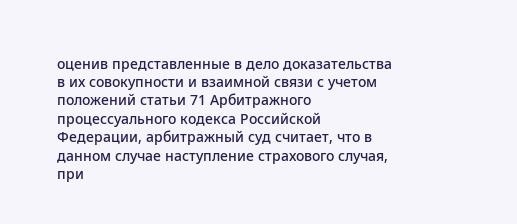оценив представленные в дело доказательства в их совокупности и взаимной связи с учетом положений статьи 71 Арбитражного процессуального кодекса Российской Федерации, арбитражный суд считает, что в данном случае наступление страхового случая, при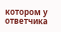котором у ответчика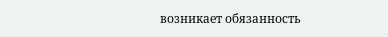возникает обязанность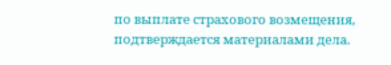по выплате страхового возмещения, подтверждается материалами дела.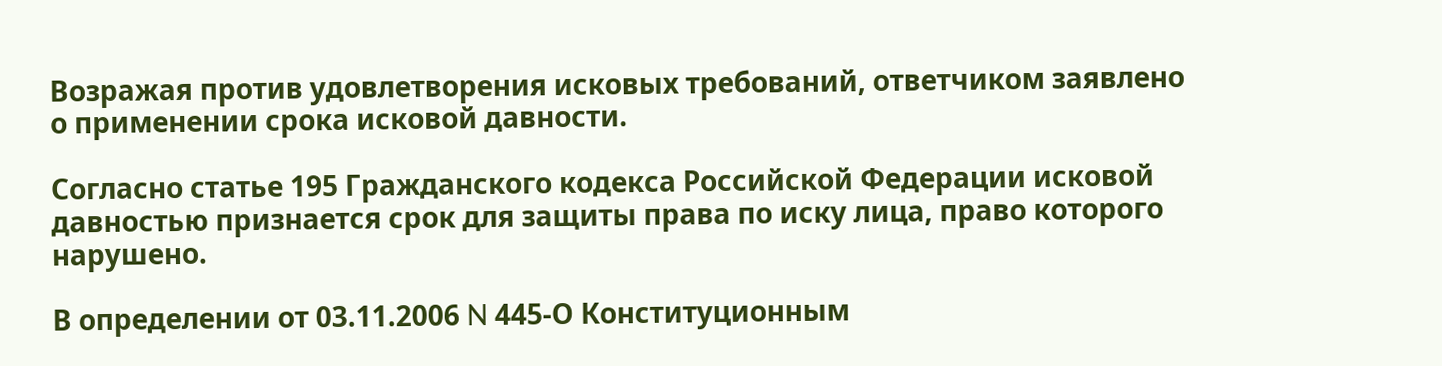Возражая против удовлетворения исковых требований, ответчиком заявлено о применении срока исковой давности.

Согласно статье 195 Гражданского кодекса Российской Федерации исковой давностью признается срок для защиты права по иску лица, право которого нарушено.

В определении от 03.11.2006 N 445-О Конституционным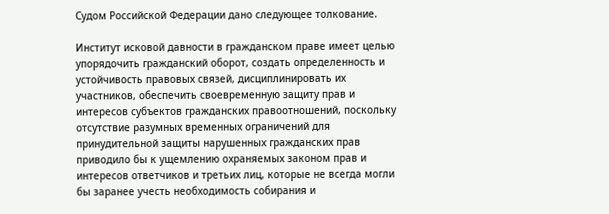Судом Российской Федерации дано следующее толкование.

Институт исковой давности в гражданском праве имеет целью упорядочить гражданский оборот, создать определенность и устойчивость правовых связей, дисциплинировать их участников, обеспечить своевременную защиту прав и интересов субъектов гражданских правоотношений, поскольку отсутствие разумных временных ограничений для принудительной защиты нарушенных гражданских прав приводило бы к ущемлению охраняемых законом прав и интересов ответчиков и третьих лиц, которые не всегда могли бы заранее учесть необходимость собирания и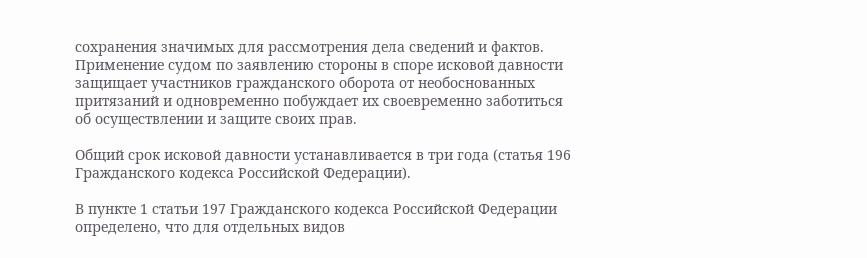сохранения значимых для рассмотрения дела сведений и фактов. Применение судом по заявлению стороны в споре исковой давности защищает участников гражданского оборота от необоснованных притязаний и одновременно побуждает их своевременно заботиться об осуществлении и защите своих прав.

Общий срок исковой давности устанавливается в три года (статья 196 Гражданского кодекса Российской Федерации).

В пункте 1 статьи 197 Гражданского кодекса Российской Федерации определено, что для отдельных видов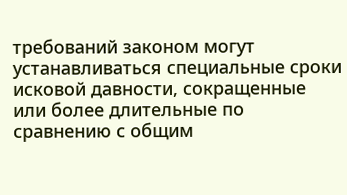требований законом могут устанавливаться специальные сроки исковой давности, сокращенные или более длительные по сравнению с общим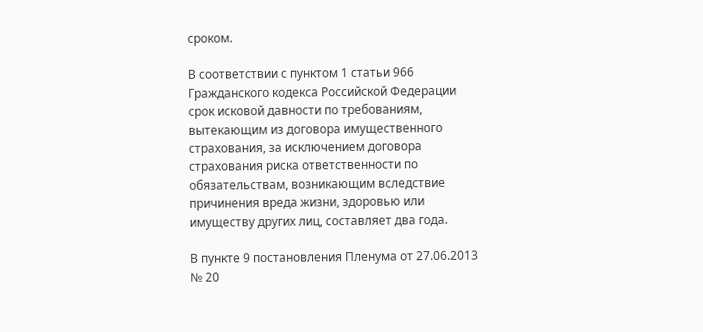сроком.

В соответствии с пунктом 1 статьи 966 Гражданского кодекса Российской Федерации срок исковой давности по требованиям, вытекающим из договора имущественного страхования, за исключением договора страхования риска ответственности по обязательствам, возникающим вследствие причинения вреда жизни, здоровью или имуществу других лиц, составляет два года.

В пункте 9 постановления Пленума от 27.06.2013 № 20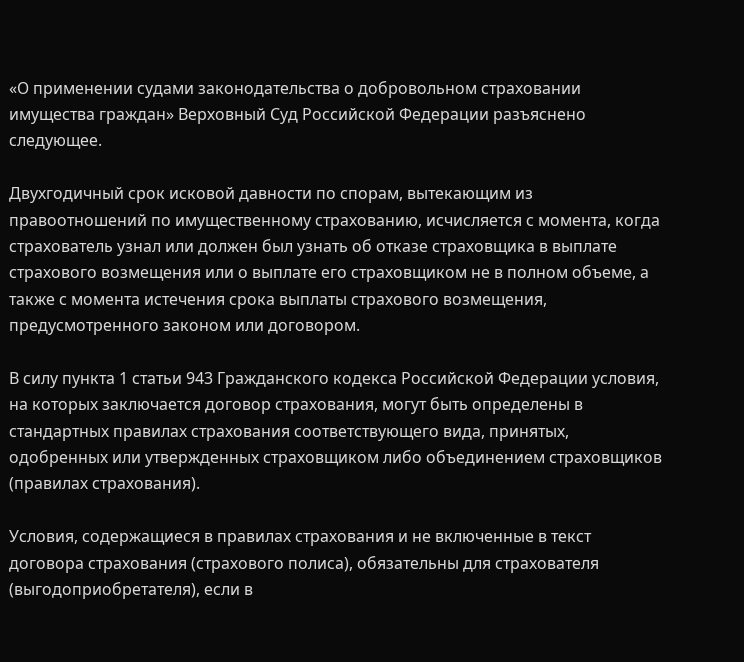«О применении судами законодательства о добровольном страховании имущества граждан» Верховный Суд Российской Федерации разъяснено следующее.

Двухгодичный срок исковой давности по спорам, вытекающим из правоотношений по имущественному страхованию, исчисляется с момента, когда страхователь узнал или должен был узнать об отказе страховщика в выплате страхового возмещения или о выплате его страховщиком не в полном объеме, а также с момента истечения срока выплаты страхового возмещения, предусмотренного законом или договором.

В силу пункта 1 статьи 943 Гражданского кодекса Российской Федерации условия, на которых заключается договор страхования, могут быть определены в стандартных правилах страхования соответствующего вида, принятых, одобренных или утвержденных страховщиком либо объединением страховщиков (правилах страхования).

Условия, содержащиеся в правилах страхования и не включенные в текст договора страхования (страхового полиса), обязательны для страхователя (выгодоприобретателя), если в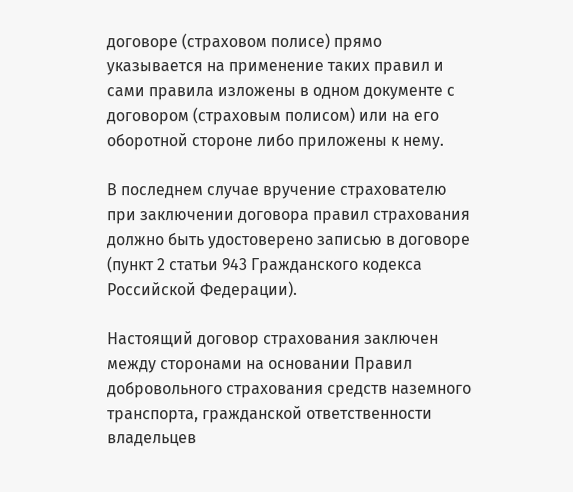договоре (страховом полисе) прямо указывается на применение таких правил и сами правила изложены в одном документе с договором (страховым полисом) или на его оборотной стороне либо приложены к нему.

В последнем случае вручение страхователю при заключении договора правил страхования должно быть удостоверено записью в договоре (пункт 2 статьи 943 Гражданского кодекса Российской Федерации).

Настоящий договор страхования заключен между сторонами на основании Правил добровольного страхования средств наземного транспорта, гражданской ответственности владельцев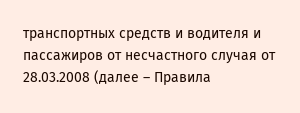транспортных средств и водителя и пассажиров от несчастного случая от 28.03.2008 (далее – Правила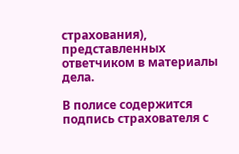страхования), представленных ответчиком в материалы дела.

В полисе содержится подпись страхователя с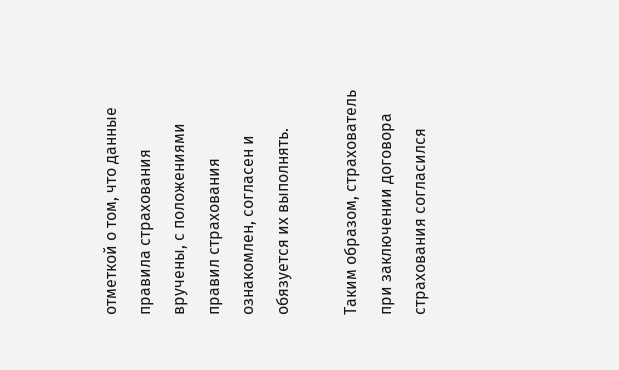отметкой о том, что данные правила страхования вручены, с положениями правил страхования ознакомлен, согласен и обязуется их выполнять.

Таким образом, страхователь при заключении договора страхования согласился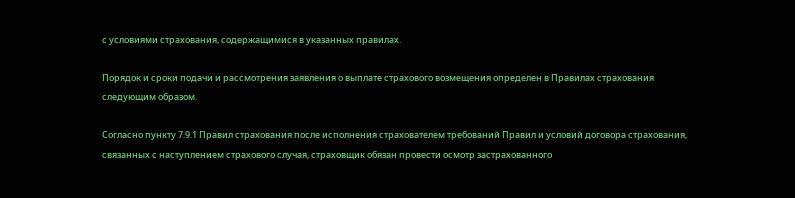с условиями страхования, содержащимися в указанных правилах.

Порядок и сроки подачи и рассмотрения заявления о выплате страхового возмещения определен в Правилах страхования следующим образом.

Согласно пункту 7.9.1 Правил страхования после исполнения страхователем требований Правил и условий договора страхования, связанных с наступлением страхового случая, страховщик обязан провести осмотр застрахованного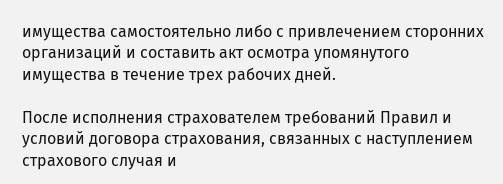имущества самостоятельно либо с привлечением сторонних организаций и составить акт осмотра упомянутого имущества в течение трех рабочих дней.

После исполнения страхователем требований Правил и условий договора страхования, связанных с наступлением страхового случая и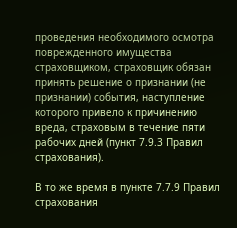проведения необходимого осмотра поврежденного имущества страховщиком, страховщик обязан принять решение о признании (не признании) события, наступление которого привело к причинению вреда, страховым в течение пяти рабочих дней (пункт 7.9.3 Правил страхования).

В то же время в пункте 7.7.9 Правил страхования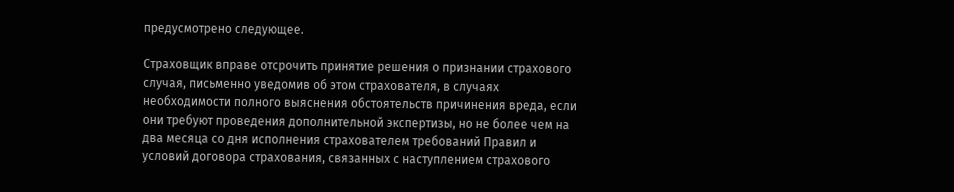предусмотрено следующее.

Страховщик вправе отсрочить принятие решения о признании страхового случая, письменно уведомив об этом страхователя, в случаях необходимости полного выяснения обстоятельств причинения вреда, если они требуют проведения дополнительной экспертизы, но не более чем на два месяца со дня исполнения страхователем требований Правил и условий договора страхования, связанных с наступлением страхового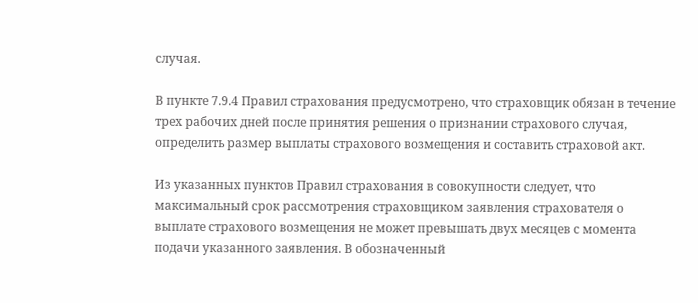случая.

В пункте 7.9.4 Правил страхования предусмотрено, что страховщик обязан в течение трех рабочих дней после принятия решения о признании страхового случая, определить размер выплаты страхового возмещения и составить страховой акт.

Из указанных пунктов Правил страхования в совокупности следует, что максимальный срок рассмотрения страховщиком заявления страхователя о выплате страхового возмещения не может превышать двух месяцев с момента подачи указанного заявления. В обозначенный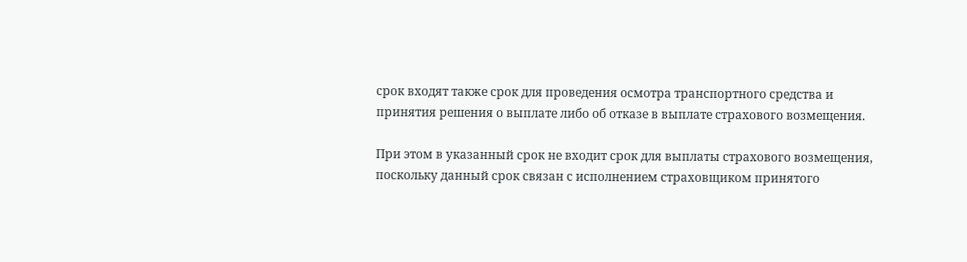срок входят также срок для проведения осмотра транспортного средства и принятия решения о выплате либо об отказе в выплате страхового возмещения.

При этом в указанный срок не входит срок для выплаты страхового возмещения, поскольку данный срок связан с исполнением страховщиком принятого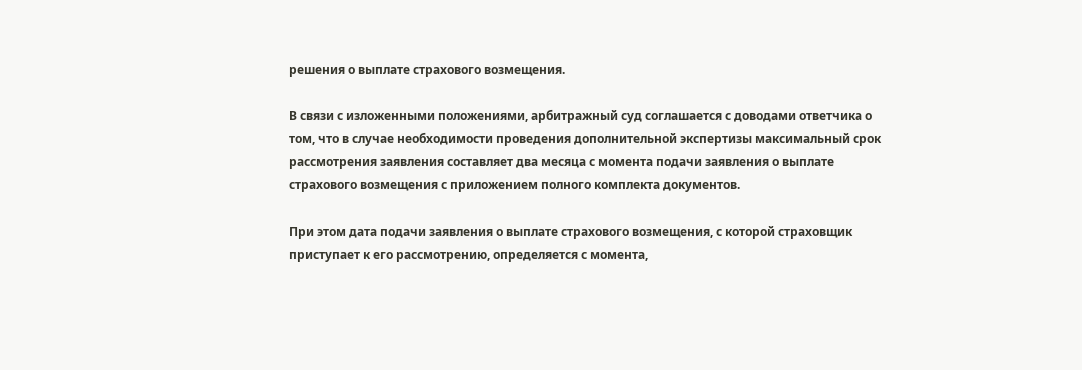решения о выплате страхового возмещения.

В связи с изложенными положениями, арбитражный суд соглашается с доводами ответчика о том, что в случае необходимости проведения дополнительной экспертизы максимальный срок рассмотрения заявления составляет два месяца с момента подачи заявления о выплате страхового возмещения с приложением полного комплекта документов.

При этом дата подачи заявления о выплате страхового возмещения, с которой страховщик приступает к его рассмотрению, определяется с момента,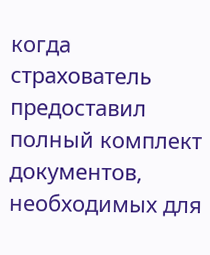когда страхователь предоставил полный комплект документов, необходимых для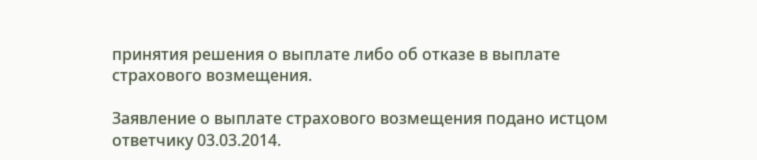принятия решения о выплате либо об отказе в выплате страхового возмещения.

Заявление о выплате страхового возмещения подано истцом ответчику 03.03.2014.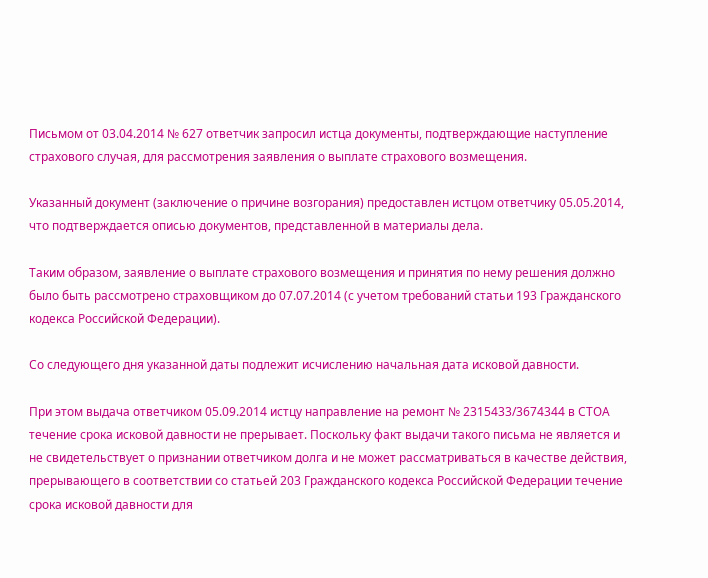Письмом от 03.04.2014 № 627 ответчик запросил истца документы, подтверждающие наступление страхового случая, для рассмотрения заявления о выплате страхового возмещения.

Указанный документ (заключение о причине возгорания) предоставлен истцом ответчику 05.05.2014, что подтверждается описью документов, представленной в материалы дела.

Таким образом, заявление о выплате страхового возмещения и принятия по нему решения должно было быть рассмотрено страховщиком до 07.07.2014 (с учетом требований статьи 193 Гражданского кодекса Российской Федерации).

Со следующего дня указанной даты подлежит исчислению начальная дата исковой давности.

При этом выдача ответчиком 05.09.2014 истцу направление на ремонт № 2315433/3674344 в СТОА течение срока исковой давности не прерывает. Поскольку факт выдачи такого письма не является и не свидетельствует о признании ответчиком долга и не может рассматриваться в качестве действия, прерывающего в соответствии со статьей 203 Гражданского кодекса Российской Федерации течение срока исковой давности для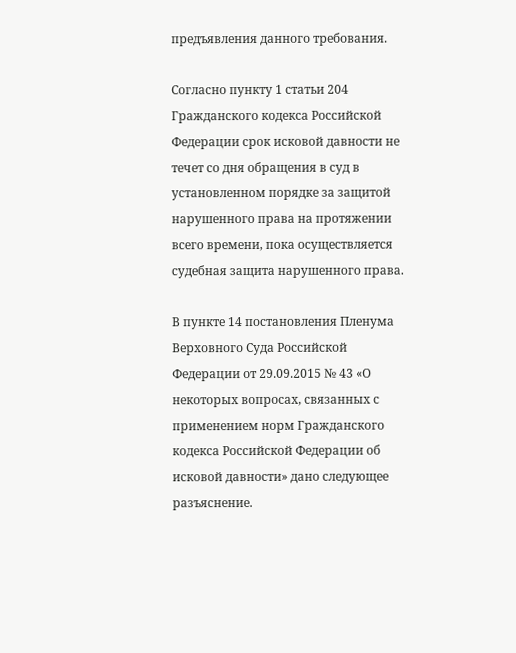предъявления данного требования.

Согласно пункту 1 статьи 204 Гражданского кодекса Российской Федерации срок исковой давности не течет со дня обращения в суд в установленном порядке за защитой нарушенного права на протяжении всего времени, пока осуществляется судебная защита нарушенного права.

В пункте 14 постановления Пленума Верховного Суда Российской Федерации от 29.09.2015 № 43 «О некоторых вопросах, связанных с применением норм Гражданского кодекса Российской Федерации об исковой давности» дано следующее разъяснение.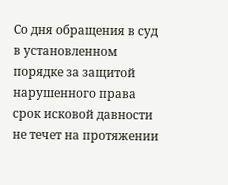Со дня обращения в суд в установленном порядке за защитой нарушенного права срок исковой давности не течет на протяжении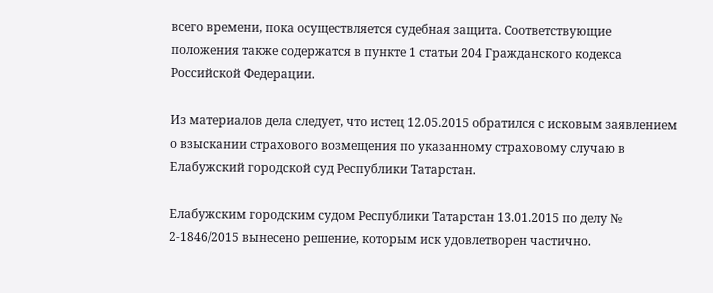всего времени, пока осуществляется судебная защита. Соответствующие положения также содержатся в пункте 1 статьи 204 Гражданского кодекса Российской Федерации.

Из материалов дела следует, что истец 12.05.2015 обратился с исковым заявлением о взыскании страхового возмещения по указанному страховому случаю в Елабужский городской суд Республики Татарстан.

Елабужским городским судом Республики Татарстан 13.01.2015 по делу № 2-1846/2015 вынесено решение, которым иск удовлетворен частично.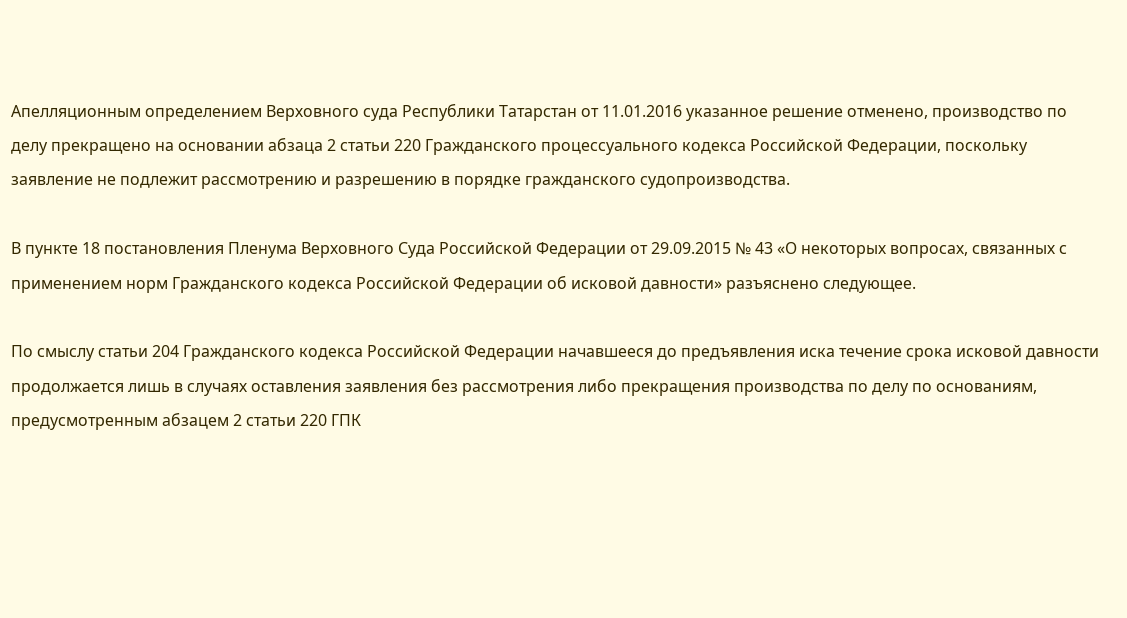Апелляционным определением Верховного суда Республики Татарстан от 11.01.2016 указанное решение отменено, производство по делу прекращено на основании абзаца 2 статьи 220 Гражданского процессуального кодекса Российской Федерации, поскольку заявление не подлежит рассмотрению и разрешению в порядке гражданского судопроизводства.

В пункте 18 постановления Пленума Верховного Суда Российской Федерации от 29.09.2015 № 43 «О некоторых вопросах, связанных с применением норм Гражданского кодекса Российской Федерации об исковой давности» разъяснено следующее.

По смыслу статьи 204 Гражданского кодекса Российской Федерации начавшееся до предъявления иска течение срока исковой давности продолжается лишь в случаях оставления заявления без рассмотрения либо прекращения производства по делу по основаниям, предусмотренным абзацем 2 статьи 220 ГПК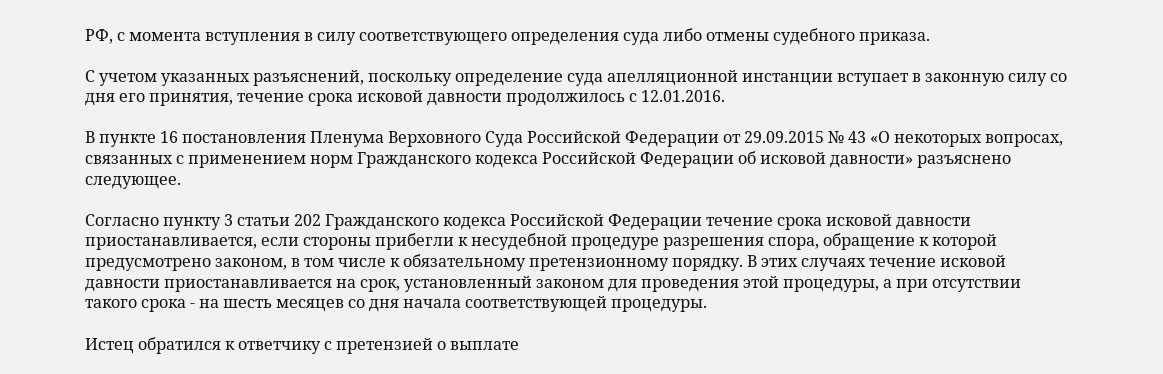РФ, с момента вступления в силу соответствующего определения суда либо отмены судебного приказа.

С учетом указанных разъяснений, поскольку определение суда апелляционной инстанции вступает в законную силу со дня его принятия, течение срока исковой давности продолжилось с 12.01.2016.

В пункте 16 постановления Пленума Верховного Суда Российской Федерации от 29.09.2015 № 43 «О некоторых вопросах, связанных с применением норм Гражданского кодекса Российской Федерации об исковой давности» разъяснено следующее.

Согласно пункту 3 статьи 202 Гражданского кодекса Российской Федерации течение срока исковой давности приостанавливается, если стороны прибегли к несудебной процедуре разрешения спора, обращение к которой предусмотрено законом, в том числе к обязательному претензионному порядку. В этих случаях течение исковой давности приостанавливается на срок, установленный законом для проведения этой процедуры, а при отсутствии такого срока - на шесть месяцев со дня начала соответствующей процедуры.

Истец обратился к ответчику с претензией о выплате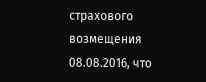страхового возмещения 08.08.2016, что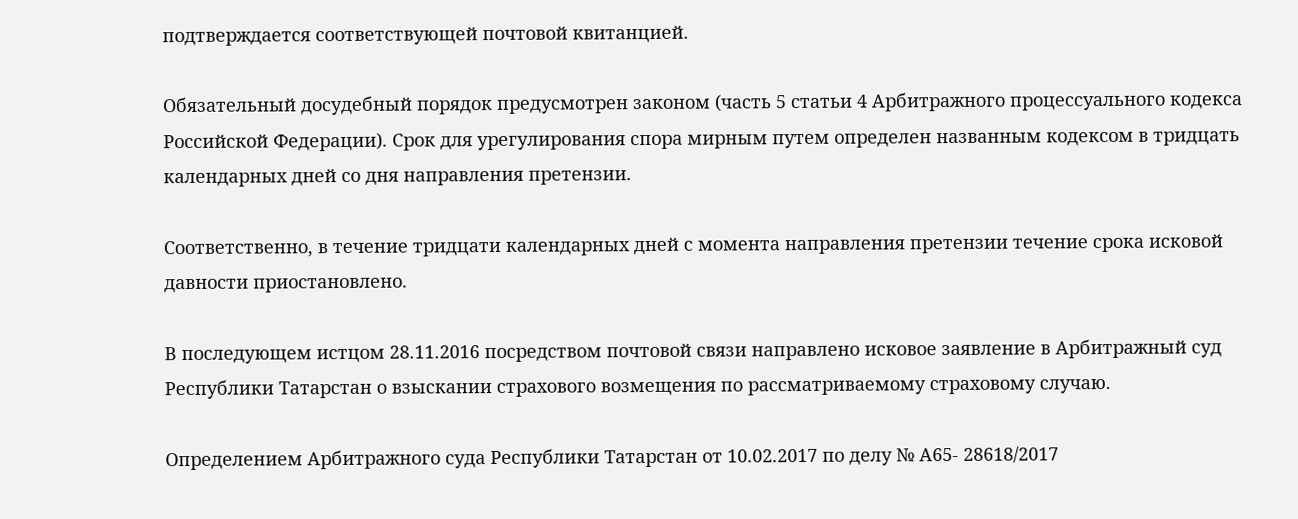подтверждается соответствующей почтовой квитанцией.

Обязательный досудебный порядок предусмотрен законом (часть 5 статьи 4 Арбитражного процессуального кодекса Российской Федерации). Срок для урегулирования спора мирным путем определен названным кодексом в тридцать календарных дней со дня направления претензии.

Соответственно, в течение тридцати календарных дней с момента направления претензии течение срока исковой давности приостановлено.

В последующем истцом 28.11.2016 посредством почтовой связи направлено исковое заявление в Арбитражный суд Республики Татарстан о взыскании страхового возмещения по рассматриваемому страховому случаю.

Определением Арбитражного суда Республики Татарстан от 10.02.2017 по делу № А65- 28618/2017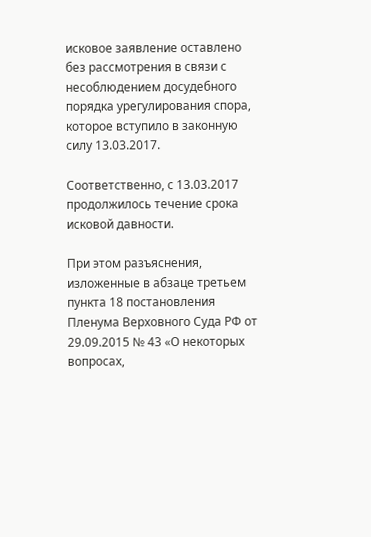исковое заявление оставлено без рассмотрения в связи с несоблюдением досудебного порядка урегулирования спора, которое вступило в законную силу 13.03.2017.

Соответственно, с 13.03.2017 продолжилось течение срока исковой давности.

При этом разъяснения, изложенные в абзаце третьем пункта 18 постановления Пленума Верховного Суда РФ от 29.09.2015 № 43 «О некоторых вопросах,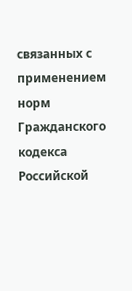связанных с применением норм Гражданского кодекса Российской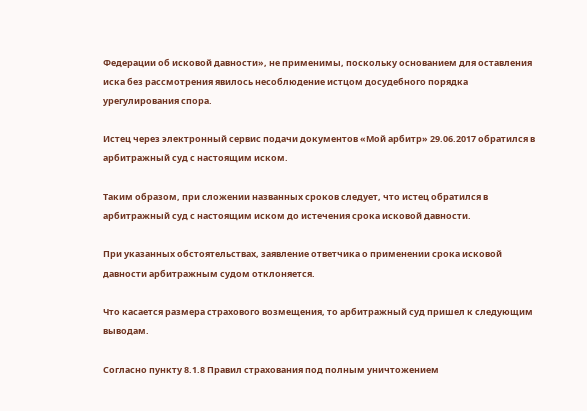Федерации об исковой давности», не применимы, поскольку основанием для оставления иска без рассмотрения явилось несоблюдение истцом досудебного порядка урегулирования спора.

Истец через электронный сервис подачи документов «Мой арбитр» 29.06.2017 обратился в арбитражный суд с настоящим иском.

Таким образом, при сложении названных сроков следует, что истец обратился в арбитражный суд с настоящим иском до истечения срока исковой давности.

При указанных обстоятельствах, заявление ответчика о применении срока исковой давности арбитражным судом отклоняется.

Что касается размера страхового возмещения, то арбитражный суд пришел к следующим выводам.

Согласно пункту 8.1.8 Правил страхования под полным уничтожением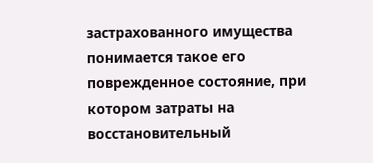застрахованного имущества понимается такое его поврежденное состояние, при котором затраты на восстановительный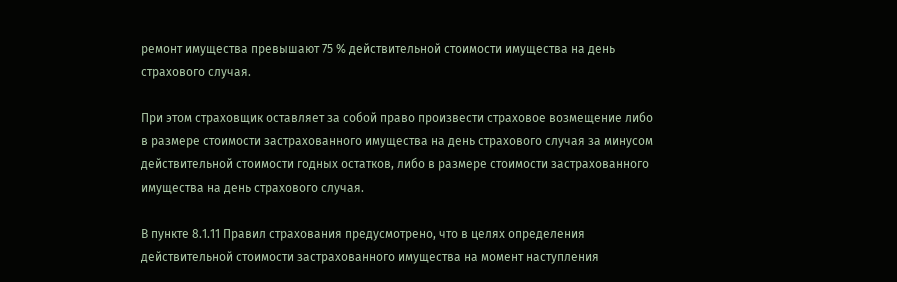ремонт имущества превышают 75 % действительной стоимости имущества на день страхового случая.

При этом страховщик оставляет за собой право произвести страховое возмещение либо в размере стоимости застрахованного имущества на день страхового случая за минусом действительной стоимости годных остатков, либо в размере стоимости застрахованного имущества на день страхового случая.

В пункте 8.1.11 Правил страхования предусмотрено, что в целях определения действительной стоимости застрахованного имущества на момент наступления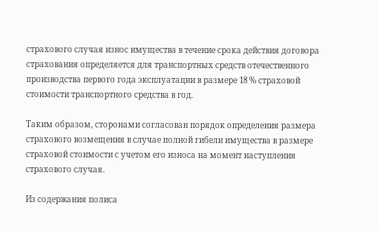страхового случая износ имущества в течение срока действия договора страхования определяется для транспортных средств отечественного производства первого года эксплуатации в размере 18 % страховой стоимости транспортного средства в год.

Таким образом, сторонами согласован порядок определения размера страхового возмещения в случае полной гибели имущества в размере страховой стоимости с учетом его износа на момент наступления страхового случая.

Из содержания полиса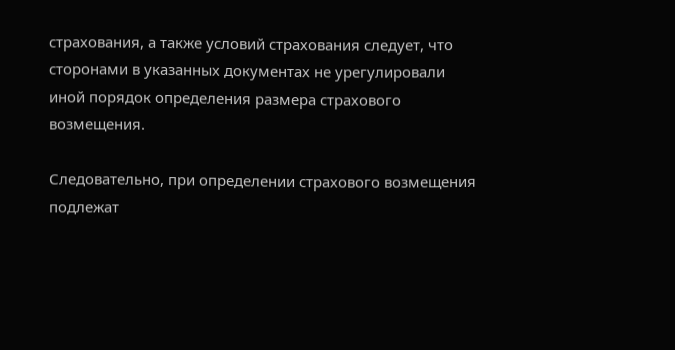страхования, а также условий страхования следует, что сторонами в указанных документах не урегулировали иной порядок определения размера страхового возмещения.

Следовательно, при определении страхового возмещения подлежат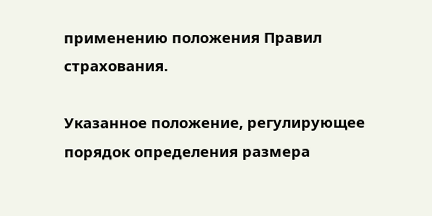применению положения Правил страхования.

Указанное положение, регулирующее порядок определения размера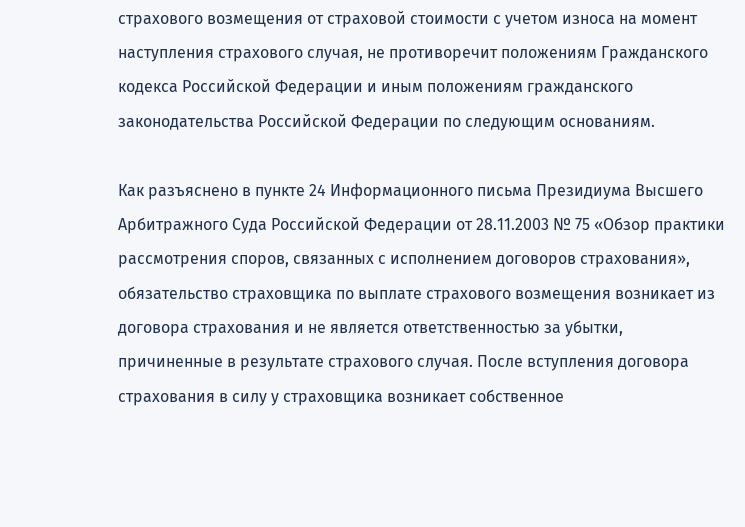страхового возмещения от страховой стоимости с учетом износа на момент наступления страхового случая, не противоречит положениям Гражданского кодекса Российской Федерации и иным положениям гражданского законодательства Российской Федерации по следующим основаниям.

Как разъяснено в пункте 24 Информационного письма Президиума Высшего Арбитражного Суда Российской Федерации от 28.11.2003 № 75 «Обзор практики рассмотрения споров, связанных с исполнением договоров страхования», обязательство страховщика по выплате страхового возмещения возникает из договора страхования и не является ответственностью за убытки, причиненные в результате страхового случая. После вступления договора страхования в силу у страховщика возникает собственное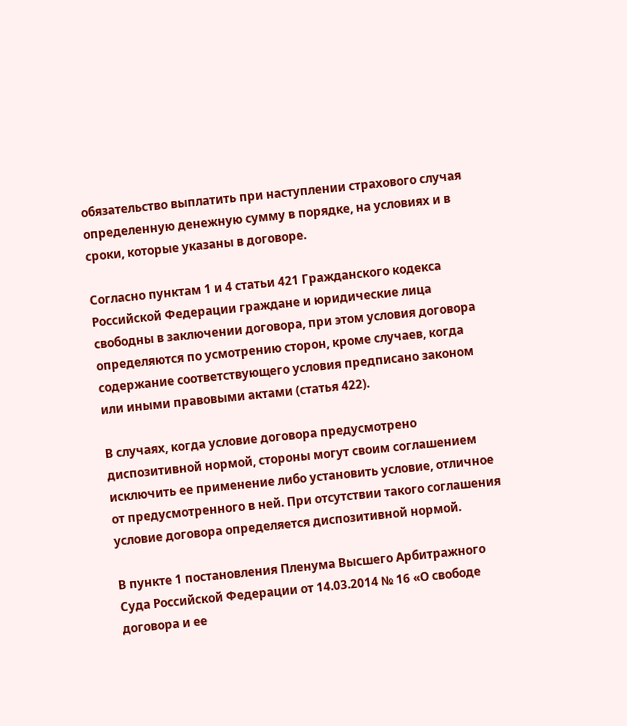обязательство выплатить при наступлении страхового случая определенную денежную сумму в порядке, на условиях и в сроки, которые указаны в договоре.

Согласно пунктам 1 и 4 статьи 421 Гражданского кодекса Российской Федерации граждане и юридические лица свободны в заключении договора, при этом условия договора определяются по усмотрению сторон, кроме случаев, когда содержание соответствующего условия предписано законом или иными правовыми актами (статья 422).

В случаях, когда условие договора предусмотрено диспозитивной нормой, стороны могут своим соглашением исключить ее применение либо установить условие, отличное от предусмотренного в ней. При отсутствии такого соглашения условие договора определяется диспозитивной нормой.

В пункте 1 постановления Пленума Высшего Арбитражного Суда Российской Федерации от 14.03.2014 № 16 «О свободе договора и ее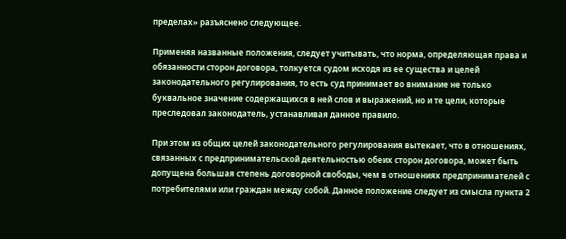пределах» разъяснено следующее.

Применяя названные положения, следует учитывать, что норма, определяющая права и обязанности сторон договора, толкуется судом исходя из ее существа и целей законодательного регулирования, то есть суд принимает во внимание не только буквальное значение содержащихся в ней слов и выражений, но и те цели, которые преследовал законодатель, устанавливая данное правило.

При этом из общих целей законодательного регулирования вытекает, что в отношениях, связанных с предпринимательской деятельностью обеих сторон договора, может быть допущена большая степень договорной свободы, чем в отношениях предпринимателей с потребителями или граждан между собой. Данное положение следует из смысла пункта 2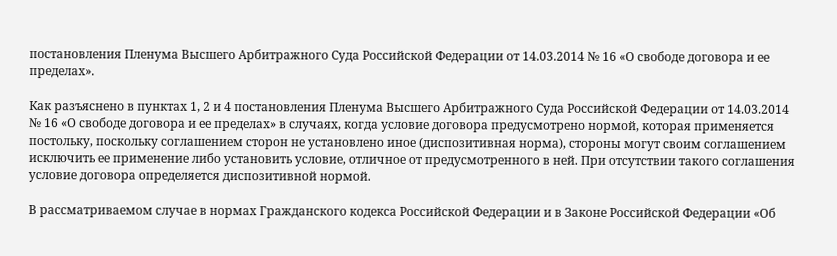постановления Пленума Высшего Арбитражного Суда Российской Федерации от 14.03.2014 № 16 «О свободе договора и ее пределах».

Как разъяснено в пунктах 1, 2 и 4 постановления Пленума Высшего Арбитражного Суда Российской Федерации от 14.03.2014 № 16 «О свободе договора и ее пределах» в случаях, когда условие договора предусмотрено нормой, которая применяется постольку, поскольку соглашением сторон не установлено иное (диспозитивная норма), стороны могут своим соглашением исключить ее применение либо установить условие, отличное от предусмотренного в ней. При отсутствии такого соглашения условие договора определяется диспозитивной нормой.

В рассматриваемом случае в нормах Гражданского кодекса Российской Федерации и в Законе Российской Федерации «Об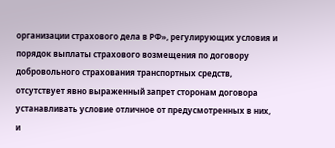организации страхового дела в РФ», регулирующих условия и порядок выплаты страхового возмещения по договору добровольного страхования транспортных средств, отсутствует явно выраженный запрет сторонам договора устанавливать условие отличное от предусмотренных в них, и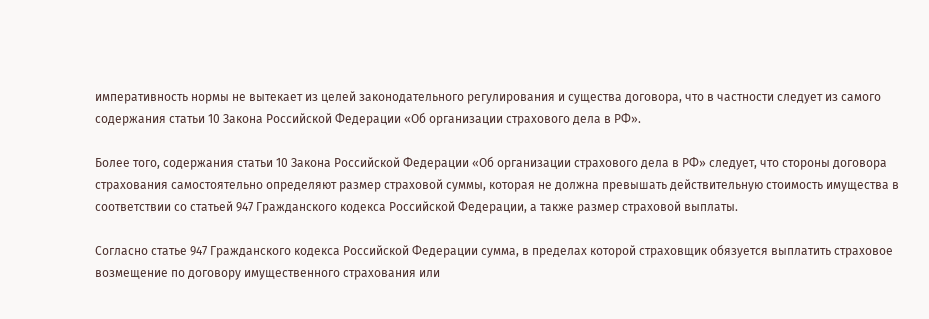императивность нормы не вытекает из целей законодательного регулирования и существа договора, что в частности следует из самого содержания статьи 10 Закона Российской Федерации «Об организации страхового дела в РФ».

Более того, содержания статьи 10 Закона Российской Федерации «Об организации страхового дела в РФ» следует, что стороны договора страхования самостоятельно определяют размер страховой суммы, которая не должна превышать действительную стоимость имущества в соответствии со статьей 947 Гражданского кодекса Российской Федерации, а также размер страховой выплаты.

Согласно статье 947 Гражданского кодекса Российской Федерации сумма, в пределах которой страховщик обязуется выплатить страховое возмещение по договору имущественного страхования или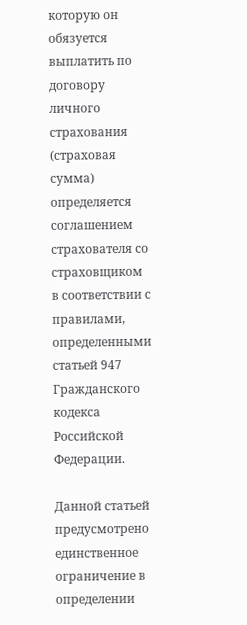которую он обязуется выплатить по договору личного страхования (страховая сумма) определяется соглашением страхователя со страховщиком в соответствии с правилами, определенными статьей 947 Гражданского кодекса Российской Федерации.

Данной статьей предусмотрено единственное ограничение в определении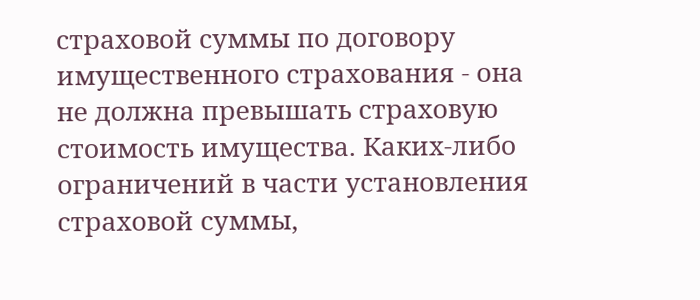страховой суммы по договору имущественного страхования - она не должна превышать страховую стоимость имущества. Каких-либо ограничений в части установления страховой суммы,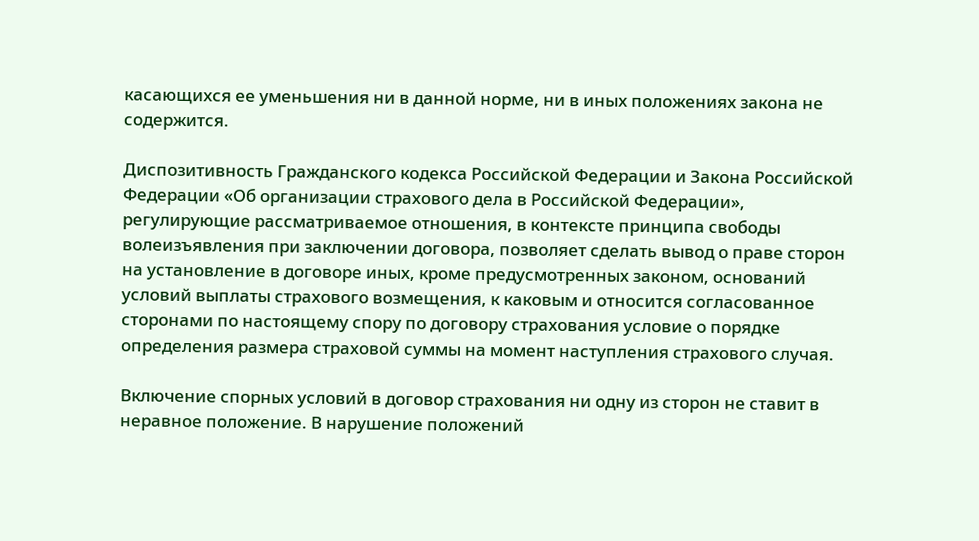касающихся ее уменьшения ни в данной норме, ни в иных положениях закона не содержится.

Диспозитивность Гражданского кодекса Российской Федерации и Закона Российской Федерации «Об организации страхового дела в Российской Федерации», регулирующие рассматриваемое отношения, в контексте принципа свободы волеизъявления при заключении договора, позволяет сделать вывод о праве сторон на установление в договоре иных, кроме предусмотренных законом, оснований условий выплаты страхового возмещения, к каковым и относится согласованное сторонами по настоящему спору по договору страхования условие о порядке определения размера страховой суммы на момент наступления страхового случая.

Включение спорных условий в договор страхования ни одну из сторон не ставит в неравное положение. В нарушение положений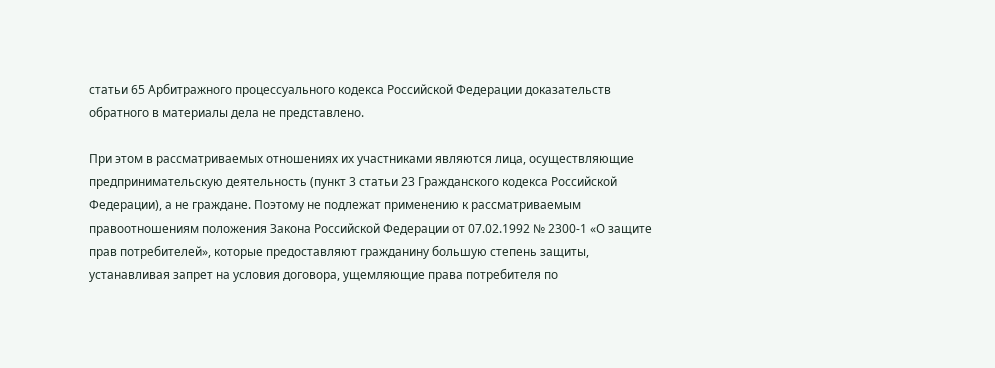статьи 65 Арбитражного процессуального кодекса Российской Федерации доказательств обратного в материалы дела не представлено.

При этом в рассматриваемых отношениях их участниками являются лица, осуществляющие предпринимательскую деятельность (пункт 3 статьи 23 Гражданского кодекса Российской Федерации), а не граждане. Поэтому не подлежат применению к рассматриваемым правоотношениям положения Закона Российской Федерации от 07.02.1992 № 2300-1 «О защите прав потребителей», которые предоставляют гражданину большую степень защиты, устанавливая запрет на условия договора, ущемляющие права потребителя по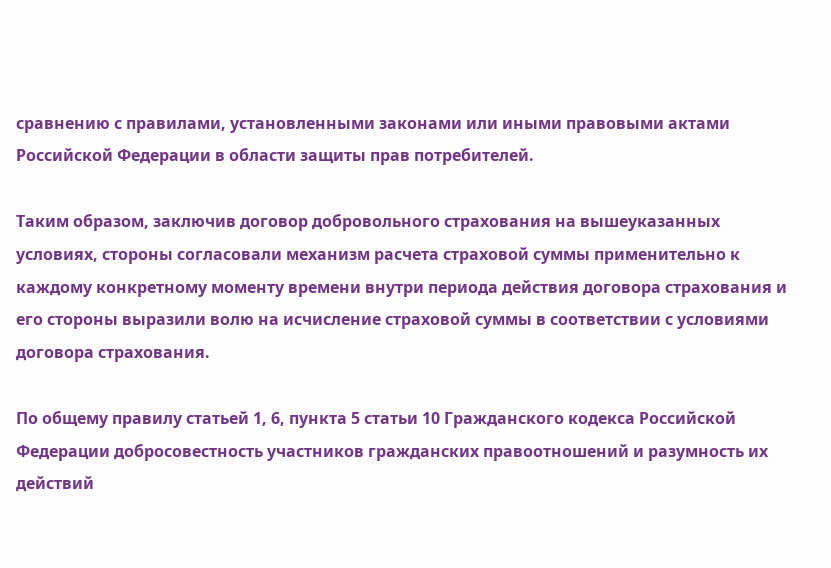сравнению с правилами, установленными законами или иными правовыми актами Российской Федерации в области защиты прав потребителей.

Таким образом, заключив договор добровольного страхования на вышеуказанных условиях, стороны согласовали механизм расчета страховой суммы применительно к каждому конкретному моменту времени внутри периода действия договора страхования и его стороны выразили волю на исчисление страховой суммы в соответствии с условиями договора страхования.

По общему правилу статьей 1, 6, пункта 5 статьи 10 Гражданского кодекса Российской Федерации добросовестность участников гражданских правоотношений и разумность их действий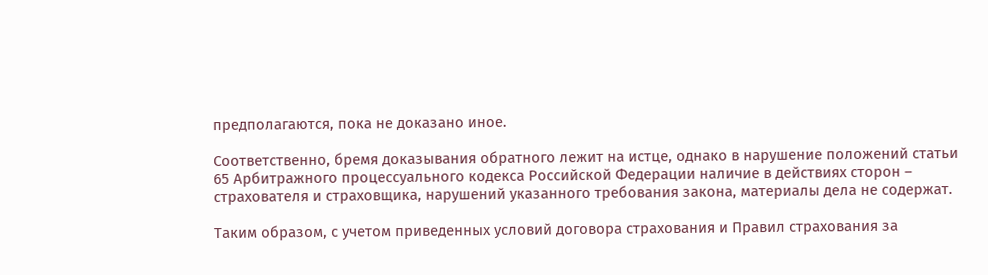предполагаются, пока не доказано иное.

Соответственно, бремя доказывания обратного лежит на истце, однако в нарушение положений статьи 65 Арбитражного процессуального кодекса Российской Федерации наличие в действиях сторон – страхователя и страховщика, нарушений указанного требования закона, материалы дела не содержат.

Таким образом, с учетом приведенных условий договора страхования и Правил страхования за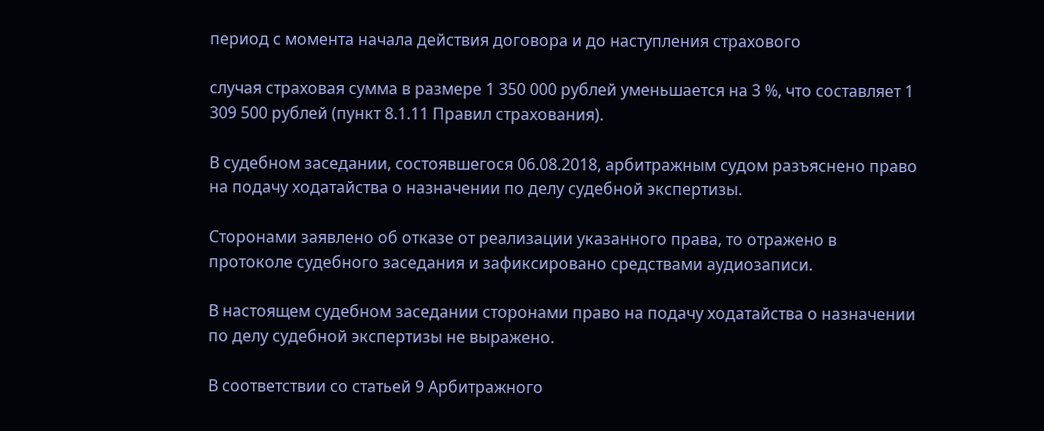период с момента начала действия договора и до наступления страхового

случая страховая сумма в размере 1 350 000 рублей уменьшается на 3 %, что составляет 1 309 500 рублей (пункт 8.1.11 Правил страхования).

В судебном заседании, состоявшегося 06.08.2018, арбитражным судом разъяснено право на подачу ходатайства о назначении по делу судебной экспертизы.

Сторонами заявлено об отказе от реализации указанного права, то отражено в протоколе судебного заседания и зафиксировано средствами аудиозаписи.

В настоящем судебном заседании сторонами право на подачу ходатайства о назначении по делу судебной экспертизы не выражено.

В соответствии со статьей 9 Арбитражного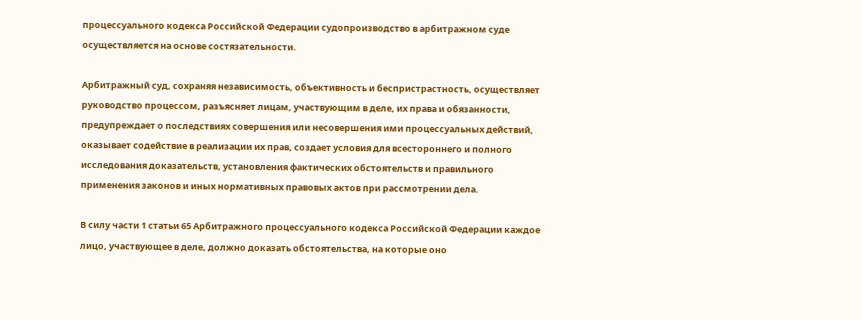процессуального кодекса Российской Федерации судопроизводство в арбитражном суде осуществляется на основе состязательности.

Арбитражный суд, сохраняя независимость, объективность и беспристрастность, осуществляет руководство процессом, разъясняет лицам, участвующим в деле, их права и обязанности, предупреждает о последствиях совершения или несовершения ими процессуальных действий, оказывает содействие в реализации их прав, создает условия для всестороннего и полного исследования доказательств, установления фактических обстоятельств и правильного применения законов и иных нормативных правовых актов при рассмотрении дела.

В силу части 1 статьи 65 Арбитражного процессуального кодекса Российской Федерации каждое лицо, участвующее в деле, должно доказать обстоятельства, на которые оно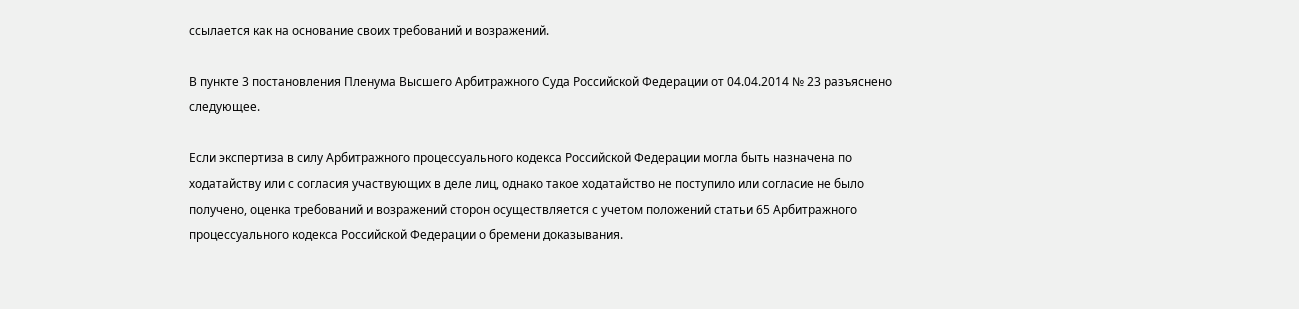ссылается как на основание своих требований и возражений.

В пункте 3 постановления Пленума Высшего Арбитражного Суда Российской Федерации от 04.04.2014 № 23 разъяснено следующее.

Если экспертиза в силу Арбитражного процессуального кодекса Российской Федерации могла быть назначена по ходатайству или с согласия участвующих в деле лиц, однако такое ходатайство не поступило или согласие не было получено, оценка требований и возражений сторон осуществляется с учетом положений статьи 65 Арбитражного процессуального кодекса Российской Федерации о бремени доказывания.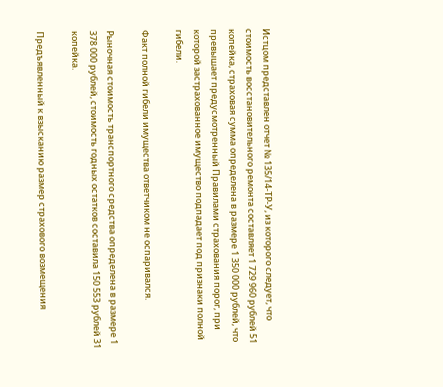Истцом представлен отчет № 135/14-ТР-У, из которого следует, что стоимость восстановительного ремонта составляет 1 729 960 рублей 51 копейка, страховая сумма определена в размере 1 350 000 рублей, что превышает предусмотренный Правилами страхования порог, при которой застрахованное имущество подпадает под признаки полной гибели.

Факт полной гибели имущества ответчиком не оспаривался.

Рыночная стоимость транспортного средства определена в размере 1 378 000 рублей, стоимость годных остатков составила 150 553 рублей 31 копейка.

Предъявленный к взысканию размер страхового возмещения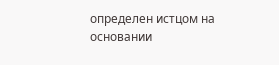определен истцом на основании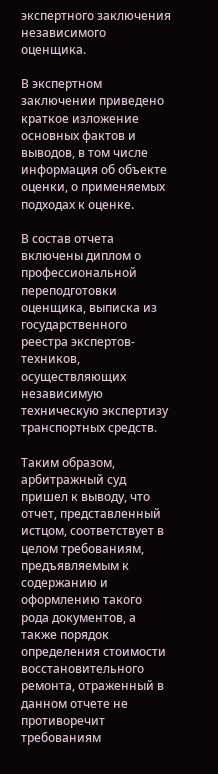экспертного заключения независимого оценщика.

В экспертном заключении приведено краткое изложение основных фактов и выводов, в том числе информация об объекте оценки, о применяемых подходах к оценке.

В состав отчета включены диплом о профессиональной переподготовки оценщика, выписка из государственного реестра экспертов-техников, осуществляющих независимую техническую экспертизу транспортных средств.

Таким образом, арбитражный суд пришел к выводу, что отчет, представленный истцом, соответствует в целом требованиям, предъявляемым к содержанию и оформлению такого рода документов, а также порядок определения стоимости восстановительного ремонта, отраженный в данном отчете не противоречит требованиям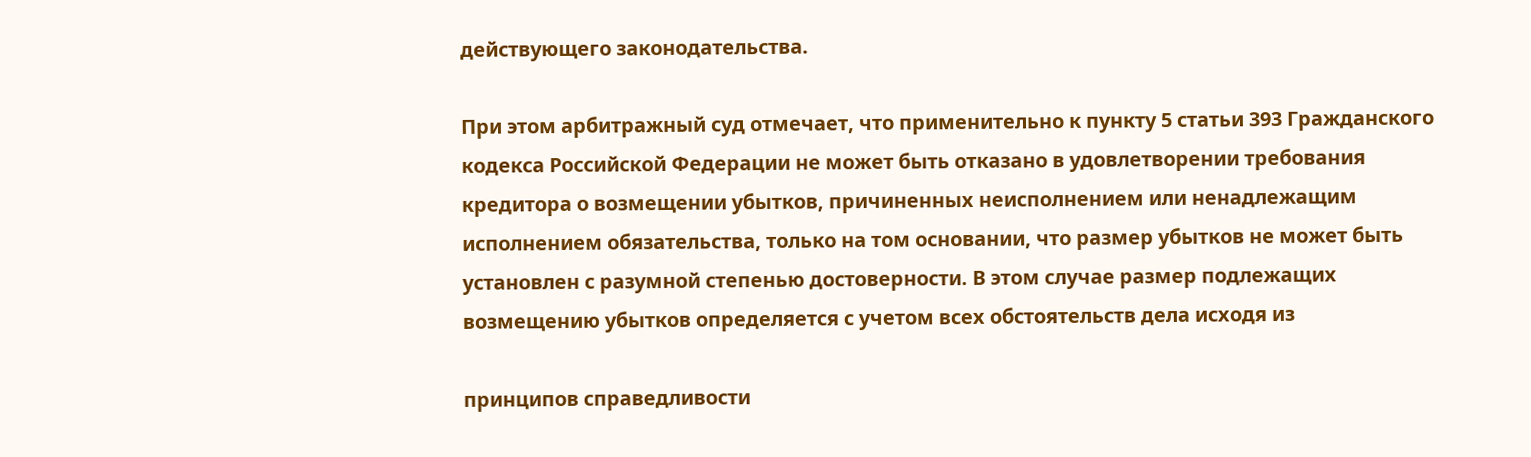действующего законодательства.

При этом арбитражный суд отмечает, что применительно к пункту 5 статьи 393 Гражданского кодекса Российской Федерации не может быть отказано в удовлетворении требования кредитора о возмещении убытков, причиненных неисполнением или ненадлежащим исполнением обязательства, только на том основании, что размер убытков не может быть установлен с разумной степенью достоверности. В этом случае размер подлежащих возмещению убытков определяется с учетом всех обстоятельств дела исходя из

принципов справедливости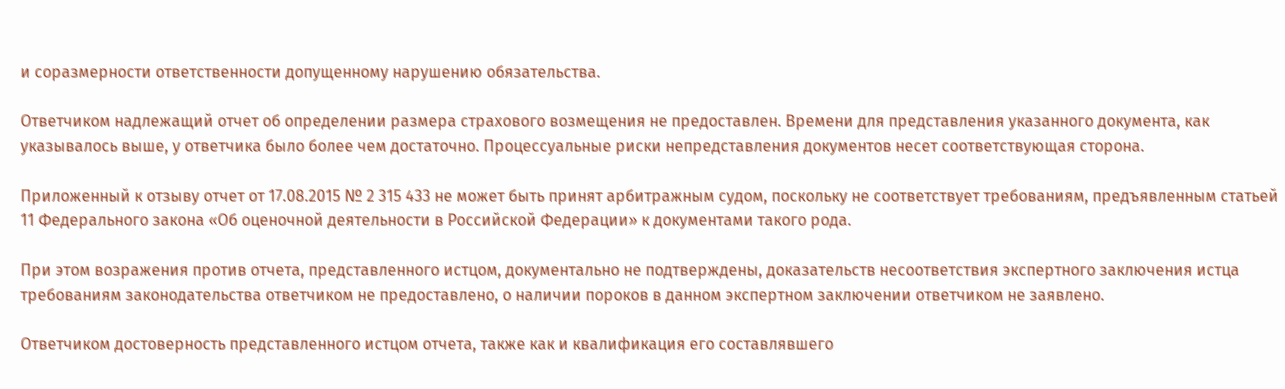и соразмерности ответственности допущенному нарушению обязательства.

Ответчиком надлежащий отчет об определении размера страхового возмещения не предоставлен. Времени для представления указанного документа, как указывалось выше, у ответчика было более чем достаточно. Процессуальные риски непредставления документов несет соответствующая сторона.

Приложенный к отзыву отчет от 17.08.2015 № 2 315 433 не может быть принят арбитражным судом, поскольку не соответствует требованиям, предъявленным статьей 11 Федерального закона «Об оценочной деятельности в Российской Федерации» к документами такого рода.

При этом возражения против отчета, представленного истцом, документально не подтверждены, доказательств несоответствия экспертного заключения истца требованиям законодательства ответчиком не предоставлено, о наличии пороков в данном экспертном заключении ответчиком не заявлено.

Ответчиком достоверность представленного истцом отчета, также как и квалификация его составлявшего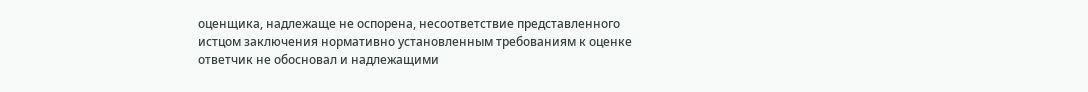оценщика, надлежаще не оспорена, несоответствие представленного истцом заключения нормативно установленным требованиям к оценке ответчик не обосновал и надлежащими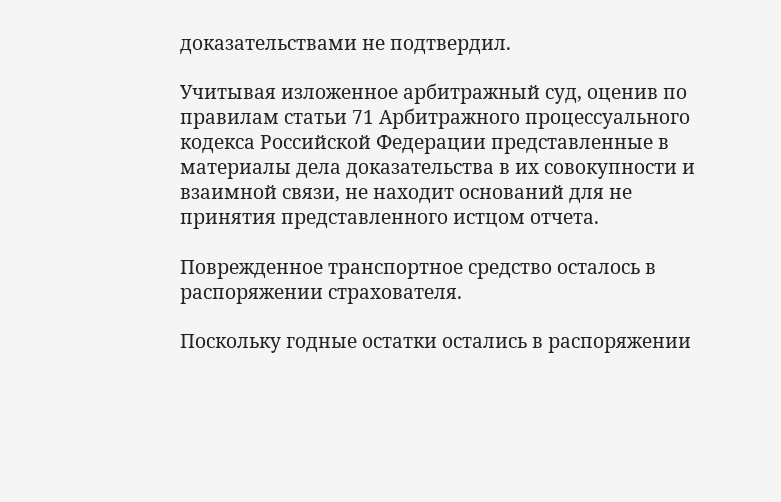доказательствами не подтвердил.

Учитывая изложенное арбитражный суд, оценив по правилам статьи 71 Арбитражного процессуального кодекса Российской Федерации представленные в материалы дела доказательства в их совокупности и взаимной связи, не находит оснований для не принятия представленного истцом отчета.

Поврежденное транспортное средство осталось в распоряжении страхователя.

Поскольку годные остатки остались в распоряжении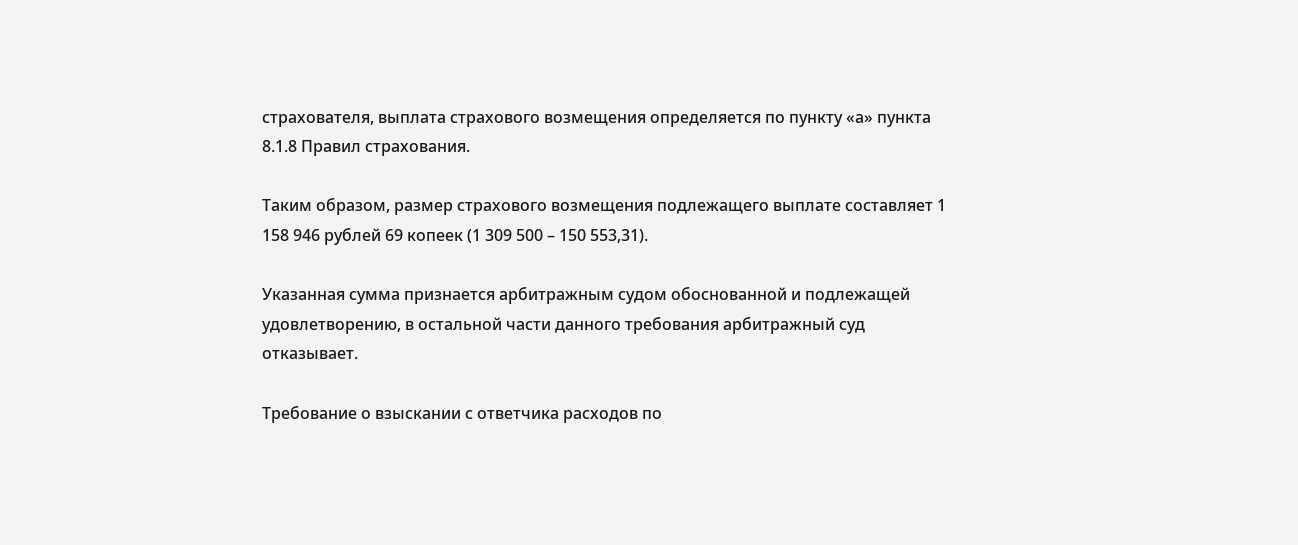страхователя, выплата страхового возмещения определяется по пункту «а» пункта 8.1.8 Правил страхования.

Таким образом, размер страхового возмещения подлежащего выплате составляет 1 158 946 рублей 69 копеек (1 309 500 – 150 553,31).

Указанная сумма признается арбитражным судом обоснованной и подлежащей удовлетворению, в остальной части данного требования арбитражный суд отказывает.

Требование о взыскании с ответчика расходов по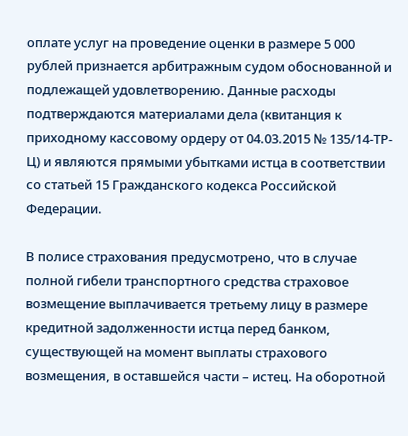оплате услуг на проведение оценки в размере 5 000 рублей признается арбитражным судом обоснованной и подлежащей удовлетворению. Данные расходы подтверждаются материалами дела (квитанция к приходному кассовому ордеру от 04.03.2015 № 135/14-ТР-Ц) и являются прямыми убытками истца в соответствии со статьей 15 Гражданского кодекса Российской Федерации.

В полисе страхования предусмотрено, что в случае полной гибели транспортного средства страховое возмещение выплачивается третьему лицу в размере кредитной задолженности истца перед банком, существующей на момент выплаты страхового возмещения, в оставшейся части – истец. На оборотной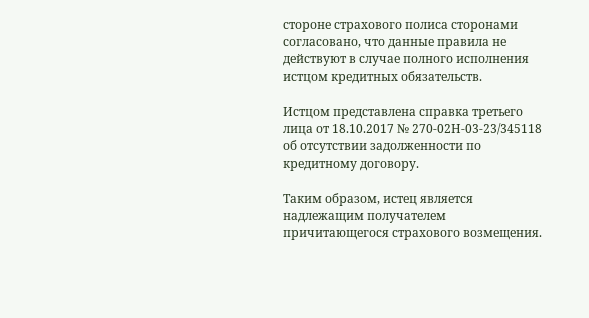стороне страхового полиса сторонами согласовано, что данные правила не действуют в случае полного исполнения истцом кредитных обязательств.

Истцом представлена справка третьего лица от 18.10.2017 № 270-02Н-03-23/345118 об отсутствии задолженности по кредитному договору.

Таким образом, истец является надлежащим получателем причитающегося страхового возмещения.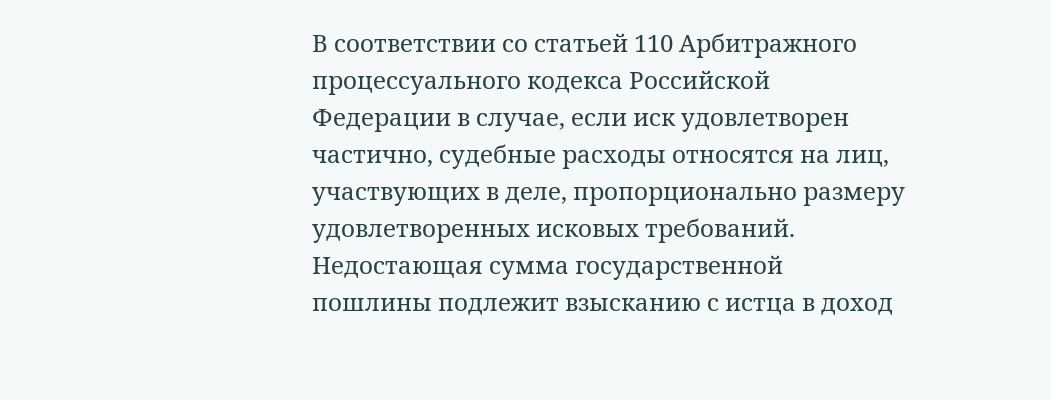В соответствии со статьей 110 Арбитражного процессуального кодекса Российской Федерации в случае, если иск удовлетворен частично, судебные расходы относятся на лиц, участвующих в деле, пропорционально размеру удовлетворенных исковых требований. Недостающая сумма государственной пошлины подлежит взысканию с истца в доход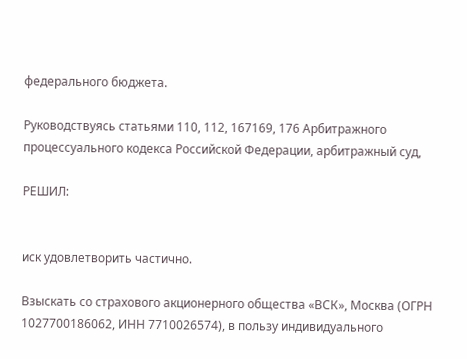федерального бюджета.

Руководствуясь статьями 110, 112, 167169, 176 Арбитражного процессуального кодекса Российской Федерации, арбитражный суд,

РЕШИЛ:


иск удовлетворить частично.

Взыскать со страхового акционерного общества «ВСК», Москва (ОГРН 1027700186062, ИНН 7710026574), в пользу индивидуального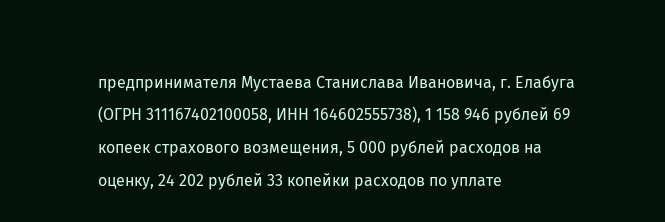предпринимателя Мустаева Станислава Ивановича, г. Елабуга (ОГРН 311167402100058, ИНН 164602555738), 1 158 946 рублей 69 копеек страхового возмещения, 5 000 рублей расходов на оценку, 24 202 рублей 33 копейки расходов по уплате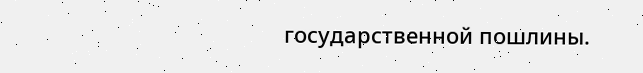государственной пошлины.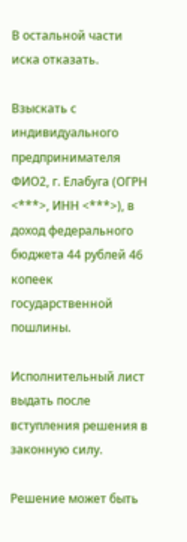В остальной части иска отказать.

Взыскать с индивидуального предпринимателя ФИО2, г. Елабуга (ОГРН <***>, ИНН <***>), в доход федерального бюджета 44 рублей 46 копеек государственной пошлины.

Исполнительный лист выдать после вступления решения в законную силу.

Решение может быть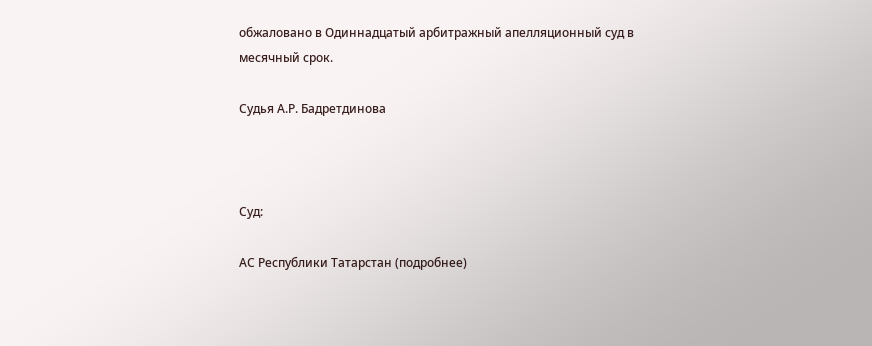обжаловано в Одиннадцатый арбитражный апелляционный суд в месячный срок.

Судья А.Р. Бадретдинова



Суд:

АС Республики Татарстан (подробнее)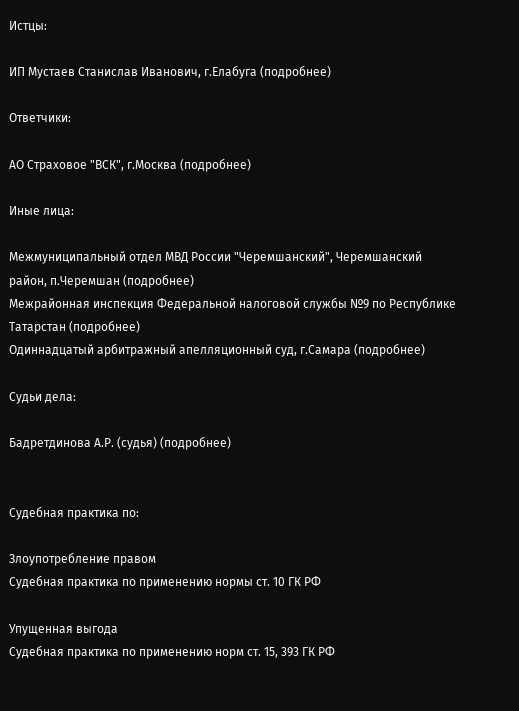Истцы:

ИП Мустаев Станислав Иванович, г.Елабуга (подробнее)

Ответчики:

АО Страховое "ВСК", г.Москва (подробнее)

Иные лица:

Межмуниципальный отдел МВД России "Черемшанский", Черемшанский район, п.Черемшан (подробнее)
Межрайонная инспекция Федеральной налоговой службы №9 по Республике Татарстан (подробнее)
Одиннадцатый арбитражный апелляционный суд, г.Самара (подробнее)

Судьи дела:

Бадретдинова А.Р. (судья) (подробнее)


Судебная практика по:

Злоупотребление правом
Судебная практика по применению нормы ст. 10 ГК РФ

Упущенная выгода
Судебная практика по применению норм ст. 15, 393 ГК РФ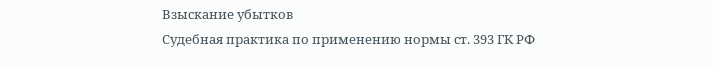Взыскание убытков
Судебная практика по применению нормы ст. 393 ГК РФ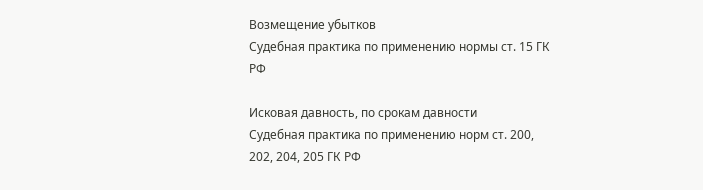Возмещение убытков
Судебная практика по применению нормы ст. 15 ГК РФ

Исковая давность, по срокам давности
Судебная практика по применению норм ст. 200, 202, 204, 205 ГК РФ